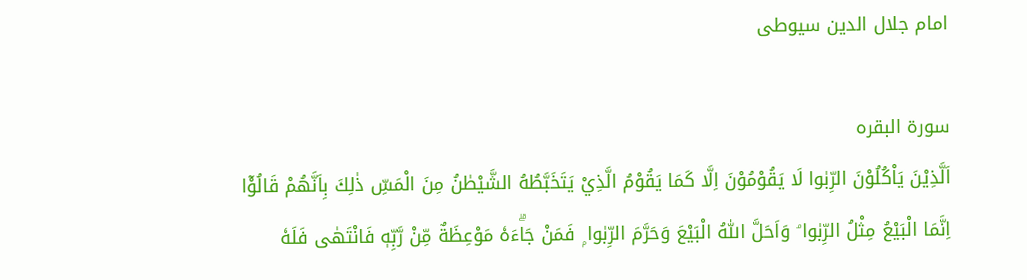امام جلال الدین سیوطی

سورۃ البقرہ
اَلَّذِيْنَ يَاْكُلُوْنَ الرِّبٰوا لَا يَقُوْمُوْنَ اِلَّا كَمَا يَقُوْمُ الَّذِيْ يَتَخَبَّطُهُ الشَّيْطٰنُ مِنَ الْمَسِّ ذٰلِكَ بِاَنَّھُمْ قَالُوْٓا اِنَّمَا الْبَيْعُ مِثْلُ الرِّبٰوا ۘ وَاَحَلَّ اللّٰهُ الْبَيْعَ وَحَرَّمَ الرِّبٰوا ۭ فَمَنْ جَاۗءَهٗ مَوْعِظَةٌ مِّنْ رَّبِّهٖ فَانْتَهٰى فَلَهٗ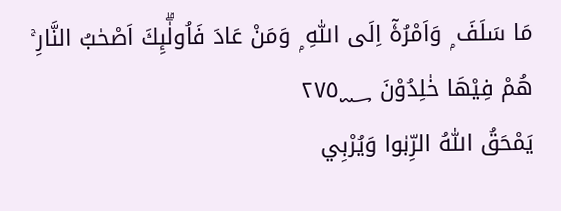مَا سَلَفَ ۭ وَاَمْرُهٗٓ اِلَى اللّٰهِ ۭ وَمَنْ عَادَ فَاُولٰۗىِٕكَ اَصْحٰبُ النَّارِ ۚ ھُمْ فِيْهَا خٰلِدُوْنَ ٢٧٥؁
يَمْحَقُ اللّٰهُ الرِّبٰوا وَيُرْبِي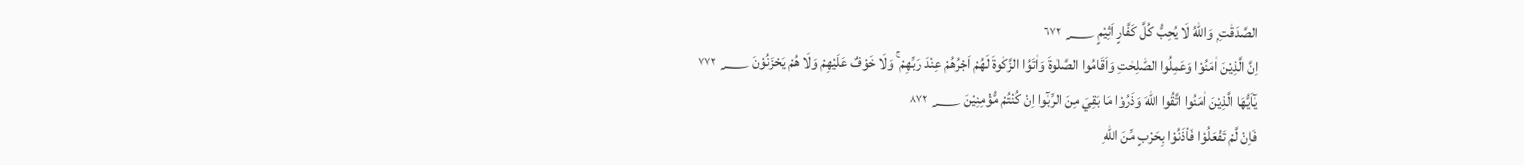الصَّدَقٰتِ ۭ وَاللّٰهُ لَا يُحِبُّ كُلَّ كَفَّارٍ اَثِيْمٍ ٢٧٦؁
اِنَّ الَّذِيْنَ اٰمَنُوْا وَعَمِلُوا الصّٰلِحٰتِ وَاَقَامُوا الصَّلٰوةَ وَاٰتَوُا الزَّكٰوةَ لَھُمْ اَجْرُھُمْ عِنْدَ رَبِّهِمْ ۚ وَلَا خَوْفٌ عَلَيْهِمْ وَلَا ھُمْ يَحْزَنُوْنَ ٢٧٧؁
يٰٓاَيُّهَا الَّذِيْنَ اٰمَنُوا اتَّقُوا اللّٰهَ وَذَرُوْا مَا بَقِيَ مِنَ الرِّبٰٓوا اِنْ كُنْتُمْ مُّؤْمِنِيْنَ ٢٧٨؁
فَاِنْ لَّمْ تَفْعَلُوْا فَاْذَنُوْا بِحَرْبٍ مِّنَ اللّٰهِ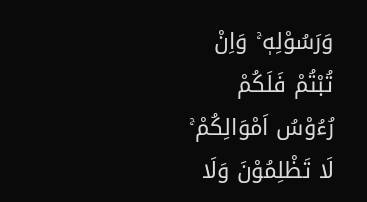وَرَسُوْلِهٖ ۚ وَاِنْ تُبْتُمْ فَلَكُمْ رُءُوْسُ اَمْوَالِكُمْ ۚ لَا تَظْلِمُوْنَ وَلَا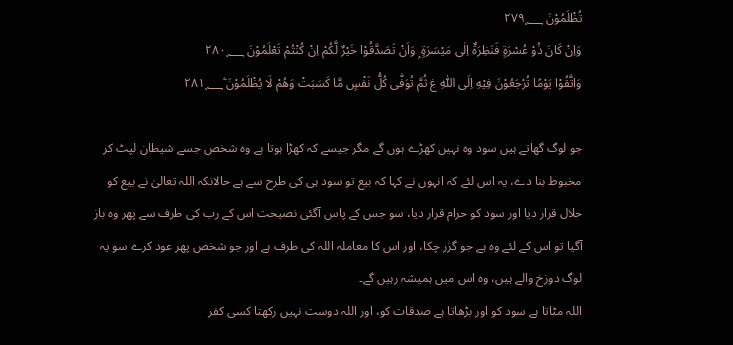تُظْلَمُوْنَ ٢٧٩؁
وَاِنْ كَانَ ذُوْ عُسْرَةٍ فَنَظِرَةٌ اِلٰى مَيْسَرَةٍ ۭ وَاَنْ تَصَدَّقُوْا خَيْرٌ لَّكُمْ اِنْ كُنْتُمْ تَعْلَمُوْنَ ٢٨٠؁
وَاتَّقُوْا يَوْمًا تُرْجَعُوْنَ فِيْهِ اِلَى اللّٰهِ ۼ ثُمَّ تُوَفّٰى كُلُّ نَفْسٍ مَّا كَسَبَتْ وَھُمْ لَا يُظْلَمُوْنَ ٢٨١؁ۧ

جو لوگ گھاتے ہیں سود وہ نہیں کھڑے ہوں گے مگر جیسے کہ کھڑا ہوتا ہے وہ شخص جسے شیطان لپٹ کر مخبوط بنا دے، یہ اس لئے کہ انہوں نے کہا کہ بیع تو سود ہی کی طرح سے ہے حالانکہ اللہ تعالیٰ نے بیع کو حلال قرار دیا اور سود کو حرام قرار دیا، سو جس کے پاس آگئی نصیحت اس کے رب کی طرف سے پھر وہ باز آگیا تو اس کے لئے وہ ہے جو گزر چکا، اور اس کا معاملہ اللہ کی طرف ہے اور جو شخص پھر عود کرے سو یہ لوگ دوزخ والے ہیں، وہ اس میں ہمیشہ رہیں گے۔
اللہ مٹاتا ہے سود کو اور بڑھاتا ہے صدقات کو، اور اللہ دوست نہیں رکھتا کسی کفر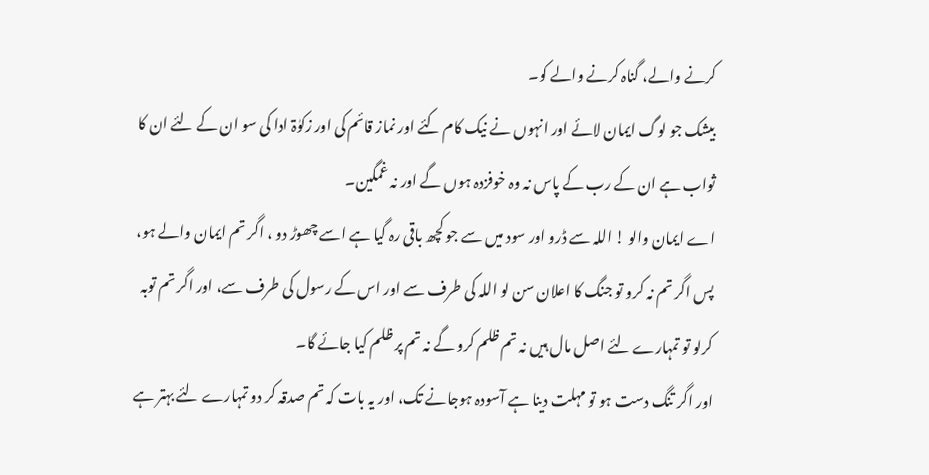کرنے والے، گناہ کرنے والے کو۔
بیشک جو لوگ ایمان لائے اور انہوں نے نیک کام کئے اور نماز قائم کی اور زکوٰۃ ادا کی سو ان کے لئے ان کا ثواب ہے ان کے رب کے پاس نہ وہ خوفزدہ ہوں گے اور نہ غمگین۔
اے ایمان والو ! اللہ سے ڈرو اور سود میں سے جو کچھ باقی رہ گیا ہے اسے چھوڑ دو ، اگر تم ایمان والے ہو،
پس اگر تم نہ کرو تو جنگ کا اعلان سن لو اللہ کی طرف سے اور اس کے رسول کی طرف سے، اور اگر تم توبہ کرلو تو تمہارے لئے اصل مال ہیں نہ تم ظلم کرو گے نہ تم پر ظلم کیا جائے گا۔
اور اگر تنگ دست ہو تو مہلت دینا ہے آسودہ ہوجانے تک، اور یہ بات کہ تم صدقہ کر دو تمہارے لئے بہتر ہے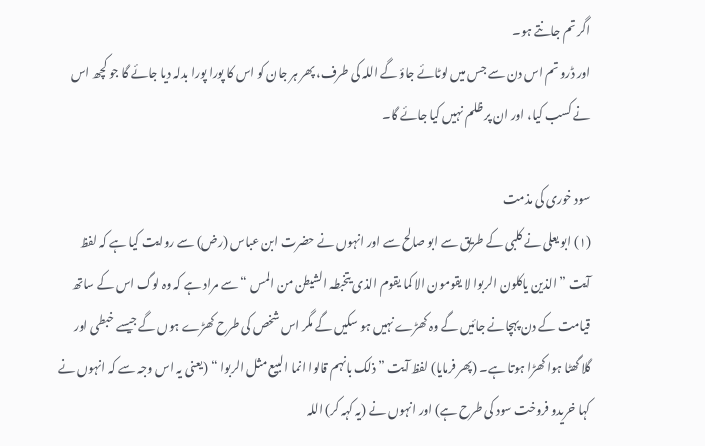اگر تم جانتے ہو۔
اور ڈرو تم اس دن سے جس میں لوٹائے جاؤ گے اللہ کی طرف، پھر ہر جان کو اس کا پورا پورا بدلہ دیا جائے گا جو کچھ اس نے کسب کیا، اور ان پر ظلم نہیں کیا جائے گا۔

سود خوری کی مذمت
(١) ابو یعلی نے کلبی کے طریق سے ابو صالح سے اور انہوں نے حضرت ابن عباس (رض) سے روایت کیا ہے کہ لفظ آیت ” الذین یاکلون الربوا لا یقومون الا کما یقوم الذی یتخبطہ الشیطن من المس “ سے مراد ہے کہ وہ لوگ اس کے ساتھ قیامت کے دن پہچانے جائیں گے وہ کھڑے نہیں ہو سکیں گے مگر اس شخص کی طرح کھڑے ہوں گے جیسے خبطی اور گلا گھٹا ہوا کھڑا ہوتا ہے۔ (پھر فرمایا) لفظ آیت ” ذلک بانہم قالوا انما البیع مثل الربوا “ (یعنی یہ اس وجہ سے کہ انہوں نے کہا خریدو فروخت سود کی طرح ہے) اور انہوں نے (یہ کہہ کر) اللہ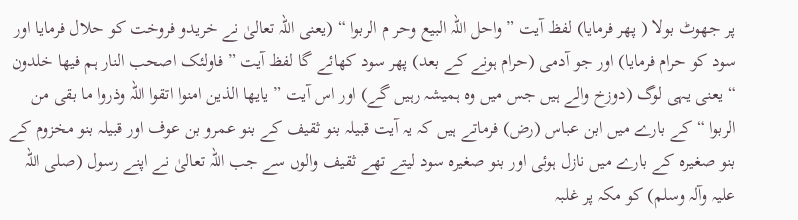پر جھوٹ بولا ( پھر فرمایا) لفظ آیت ” واحل اللہ البیع وحر م الربوا “ (یعنی اللہ تعالیٰ نے خریدو فروخت کو حلال فرمایا اور سود کو حرام فرمایا) اور جو آدمی (حرام ہونے کے بعد) پھر سود کھائے گا لفظ آیت ” فاولئک اصحب النار ہم فیھا خلدون “ یعنی یہی لوگ (دوزخ والے ہیں جس میں وہ ہمیشہ رہیں گے) اور اس آیت ” یایھا الذین امنوا اتقوا اللہ وذروا ما بقی من الربوا “ کے بارے میں ابن عباس (رض) فرماتے ہیں کہ یہ آیت قبیلہ بنو ثقیف کے بنو عمرو بن عوف اور قبیلہ بنو مخزوم کے بنو صغیرہ کے بارے میں نازل ہوئی اور بنو صغیرہ سود لیتے تھے ثقیف والوں سے جب اللہ تعالیٰ نے اپنے رسول (صلی اللہ علیہ وآلہ وسلم) کو مکہ پر غلبہ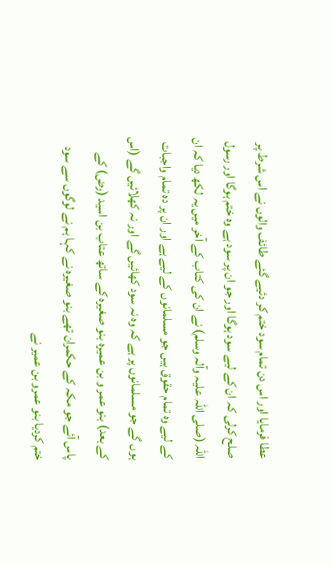عطا فرمایا اور اس دن تمام سود ختم کر دئیے گئے طائف والوں نے اس شرط پر صلح کرلی کہ ان کے لیے سود ہوگا اور جو ان پر سود ہے وہ ختم ہوگا اور رسول اللہ (صلی اللہ علیہ وآلہ وسلم) نے ان کی کتاب کے آخر میں یہ لکھ دیا کہ ان کے لیے وہ تمام حقوق ہیں جو مسلمانوں کے لیے ہے اور ان پر دہ تمام واجبات ہوں گے جو مسلمانوں پر ہے کہ وہ نہ سود کھائیں گے اور نہ کھلائیں گے (اس کے بعد) بنو عمر و بن عمیرہ بنو صغیرہ کے ساتھ عتاب بن اسید (رض) کے پاس آئے جو مکہ کے حکمران تھے بنو صغیرہ نے کہا ہم نے لوگوں سے سود ختم کردیا بنو عمرو بن عمیر نے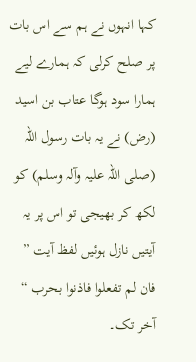کہا انہوں نے ہم سے اس بات پر صلح کرلی کہ ہمارے لیے ہمارا سود ہوگا عتاب بن اسید (رض) نے یہ بات رسول اللہ (صلی اللہ علیہ وآلہ وسلم) کو لکھ کر بھیجی تو اس پر یہ آیتیں نازل ہوئیں لفظ آیت ” فان لم تفعلوا فاذنوا بحرب “ آخر تک۔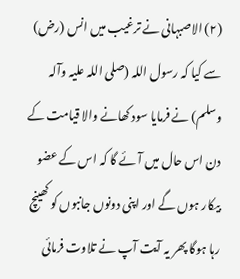(٢) الاصبہانی نے ترغیب میں انس (رض) سے کیا کہ رسول اللہ (صلی اللہ علیہ وآلہ وسلم) نے فرمایا سود کھانے والا قیامت کے دن اس حال میں آئے گا کہ اس کے عضو بیکار ہوں گے اور اپنی دونوں جانبوں کو کھینچ رہا ہوگا پھر یہ آیت آپ نے تلاوت فرمائی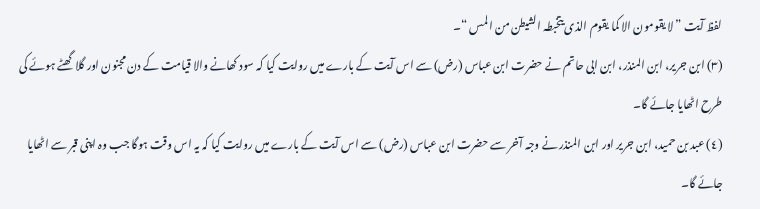لفظ آیت ” لا یقومون الا کما یقوم الذی یتخبطہ الشیطن من المس “۔
(٣) ابن جریر، ابن المنذر، ابن ابی حاتم نے حضرت ابن عباس (رض) سے اس آیت کے بارے میں روایت کیا کہ سود کھانے والا قیامت کے دن مجنون اور گلا گھٹے ہوئے کی طرح اٹھایا جائے گا۔
(٤) عبد بن حمید، ابن جریر اور ابن المنذر نے وجہ آخر سے حضرت ابن عباس (رض) سے اس آیت کے بارے میں روایت کیا کہ یہ اس وقت ہوگا جب وہ اپنی قبر سے اٹھایا جائے گا۔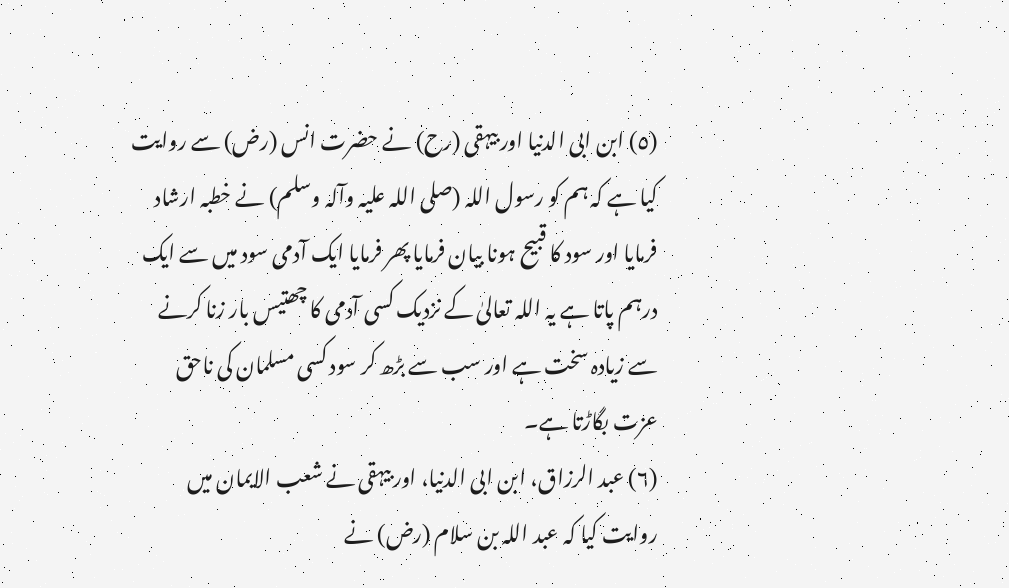(٥) ابن ابی الدنیا اور بیہقی (رح) نے حضرت انس (رض) سے روایت کیا ہے کہ ہم کو رسول اللہ (صلی اللہ علیہ وآلہ وسلم) نے خطبہ ارشاد فرمایا اور سود کا قبیح ہونا بیان فرمایا پھر فرمایا ایک آدمی سود میں سے ایک درہم پاتا ہے یہ اللہ تعالیٰ کے نزدیک کسی آدمی کا چھتیس بار زنا کرنے سے زیادہ سخت ہے اور سب سے بڑھ کر سود کسی مسلمان کی ناحق عزت بگاڑتا ہے۔
(٦) عبد الرزاق، ابن ابی الدنیا، اور بیہقی نے شعب الایمان میں روایت کیا کہ عبد اللہ بن سلام (رض) نے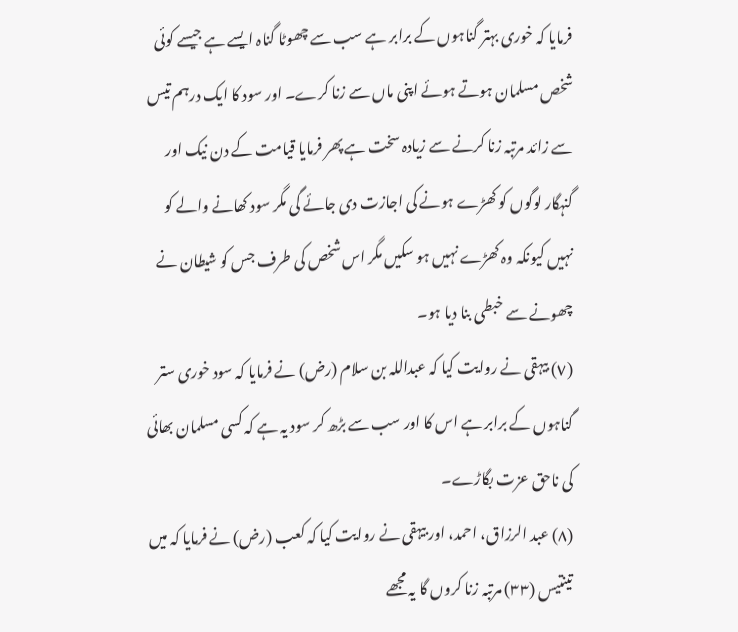فرمایا کہ خوری بہتر گناہوں کے برابر ہے سب سے چھوٹا گناہ ایسے ہے جیسے کوئی شخص مسلمان ہوتے ہوئے اپنی ماں سے زنا کرے۔ اور سود کا ایک درہم تیس سے زائد مرتبہ زنا کرنے سے زیادہ سخت ہے پھر فرمایا قیامت کے دن نیک اور گنہگار لوگوں کو کھڑے ہونے کی اجازت دی جائے گی مگر سود کھانے والے کو نہیں کیونکہ وہ کھڑے نہیں ہو سکیں مگر اس شخص کی طرف جس کو شیطان نے چھونے سے خبطی بنا دیا ہو۔
(٧) بیہقی نے روایت کیا کہ عبداللہ بن سلام (رض) نے فرمایا کہ سود خوری ستر گناہوں کے برابر ہے اس کا اور سب سے بڑھ کر سود یہ ہے کہ کسی مسلمان بھائی کی ناحق عزت بگاڑے۔
(٨) عبد الرزاق، احمد، اور بیہقی نے روایت کیا کہ کعب (رض) نے فرمایا کہ میں تینتیس (٣٣) مرتبہ زنا کروں گا یہ مجھے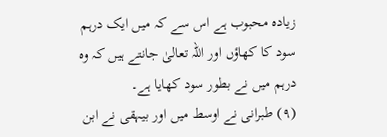زیادہ محبوب ہے اس سے کہ میں ایک درہم سود کا کھاؤں اور اللہ تعالیٰ جانتے ہیں کہ وہ درہم میں نے بطور سود کھایا ہے۔
(٩) طبرانی نے اوسط میں اور بیہقی نے ابن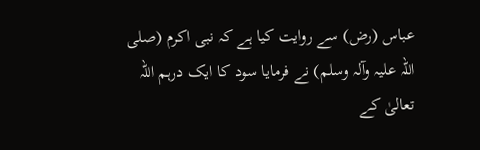عباس (رض) سے روایت کیا ہے کہ نبی اکرم (صلی اللہ علیہ وآلہ وسلم) نے فرمایا سود کا ایک درہم اللہ تعالیٰ کے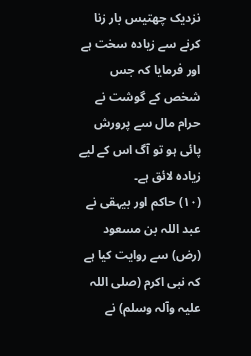نزدیک چھتیس بار زنا کرنے سے زیادہ سخت ہے اور فرمایا کہ جس شخص کے گوشت نے حرام مال سے پرورش پائی ہو تو آگ اس کے لیے زیادہ لائق ہے۔
(١٠) حاکم اور بیہقی نے عبد اللہ بن مسعود (رض) سے روایت کیا ہے کہ نبی اکرم (صلی اللہ علیہ وآلہ وسلم) نے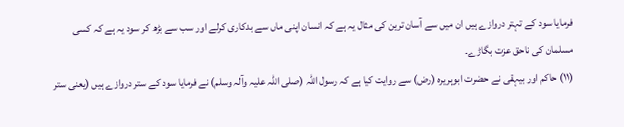فرمایا سود کے تہتر دروازے ہیں ان میں سے آسان ترین کی مثال یہ ہے کہ انسان اپنی ماں سے بدکاری کرلے اور سب سے بڑھ کر سود یہ ہے کہ کسی مسلمان کی ناحق عزت بگاڑے۔
(١١) حاکم اور بیہقی نے حضرت ابوہریرہ (رض) سے روایت کیا ہے کہ رسول اللہ (صلی اللہ علیہ وآلہ وسلم) نے فرمایا سود کے ستر دروازے ہیں (یعنی ستر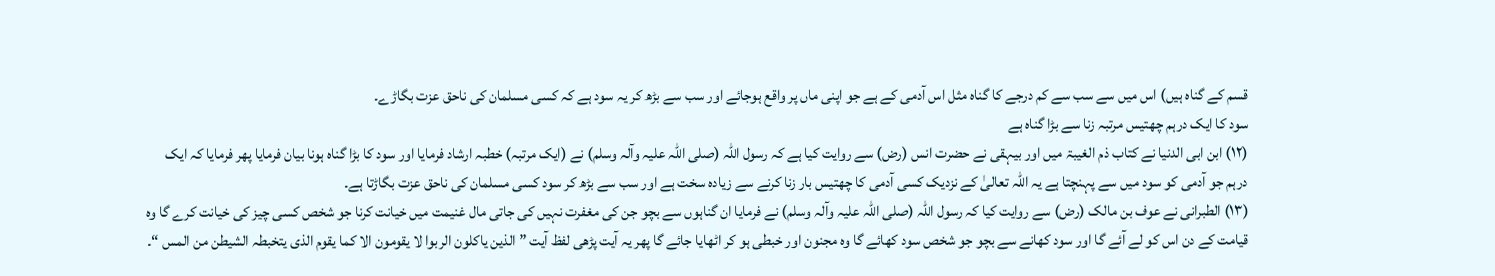قسم کے گناہ ہیں) اس میں سے سب سے کم درجے کا گناہ مثل اس آدمی کے ہے جو اپنی ماں پر واقع ہوجائے اور سب سے بڑھ کر یہ سود ہے کہ کسی مسلمان کی ناحق عزت بگاڑے۔
سود کا ایک درہم چھتیس مرتبہ زنا سے بڑا گناہ ہے
(١٢) ابن ابی الدنیا نے کتاب ذم الغیبۃ میں اور بیہقی نے حضرت انس (رض) سے روایت کیا ہے کہ رسول اللہ (صلی اللہ علیہ وآلہ وسلم) نے (ایک مرتبہ) خطبہ ارشاد فرمایا اور سود کا بڑا گناہ ہونا بیان فرمایا پھر فرمایا کہ ایک درہم جو آدمی کو سود میں سے پہنچتا ہے یہ اللہ تعالیٰ کے نزدیک کسی آدمی کا چھتیس بار زنا کرنے سے زیادہ سخت ہے اور سب سے بڑھ کر سود کسی مسلمان کی ناحق عزت بگاڑتا ہے۔
(١٣) الطبرانی نے عوف بن مالک (رض) سے روایت کیا کہ رسول اللہ (صلی اللہ علیہ وآلہ وسلم) نے فرمایا ان گناہوں سے بچو جن کی مغفرت نہیں کی جاتی مال غنیمت میں خیانت کرنا جو شخص کسی چیز کی خیانت کرے گا وہ قیامت کے دن اس کو لے آئے گا اور سود کھانے سے بچو جو شخص سود کھائے گا وہ مجنون اور خبطی ہو کر اٹھایا جائے گا پھر یہ آیت پڑھی لفظ آیت ” الذین یاکلون الربوا لا یقومون الا کما یقوم الذی یتخبطہ الشیطن من المس “۔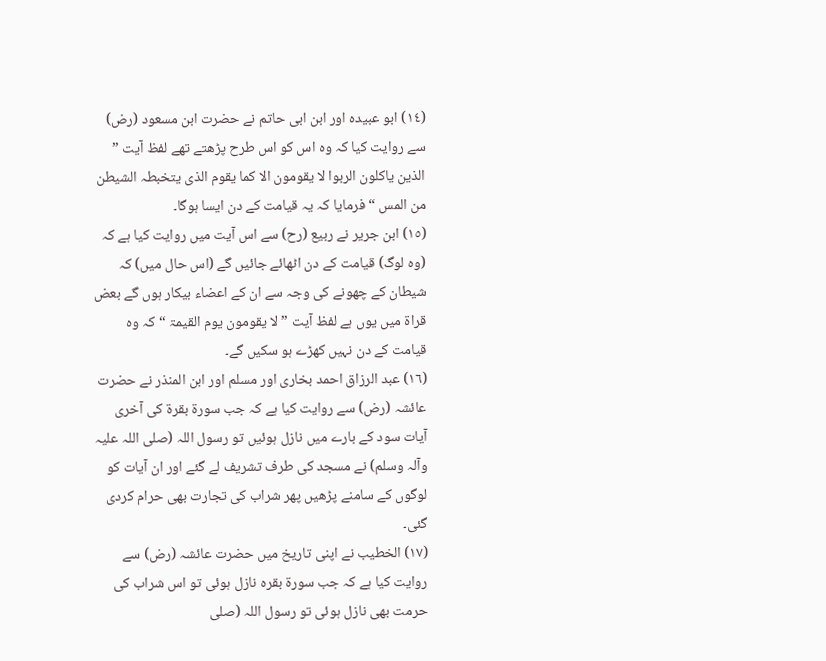(١٤) ابو عبیدہ اور ابن ابی حاتم نے حضرت ابن مسعود (رض) سے روایت کیا کہ وہ اس کو اس طرح پڑھتے تھے لفظ آیت ” الذین یاکلون الربوا لا یقومون الا کما یقوم الذی یتخبطہ الشیطن من المس “ فرمایا کہ یہ قیامت کے دن ایسا ہوگا۔
(١٥) ابن جریر نے ربیع (رح) سے اس آیت میں روایت کیا ہے کہ (وہ لوگ) قیامت کے دن اٹھائے جائیں گے (اس حال میں) کہ شیطان کے چھونے کی وجہ سے ان کے اعضاء بیکار ہوں گے بعض قراۃ میں یوں ہے لفظ آیت ” لا یقومون یوم القیمۃ “ کہ وہ قیامت کے دن نہیں کھڑے ہو سکیں گے۔
(١٦) عبد الرزاق احمد بخاری اور مسلم اور ابن المنذر نے حضرت عائشہ (رض) سے روایت کیا ہے کہ جب سورة بقرۃ کی آخری آیات سود کے بارے میں نازل ہوئیں تو رسول اللہ (صلی اللہ علیہ وآلہ وسلم) نے مسجد کی طرف تشریف لے گئے اور ان آیات کو لوگوں کے سامنے پڑھیں پھر شراب کی تجارت بھی حرام کردی گئی۔
(١٧) الخطیب نے اپنی تاریخ میں حضرت عائشہ (رض) سے روایت کیا ہے کہ جب سورة بقرہ نازل ہوئی تو اس شراب کی حرمت بھی نازل ہوئی تو رسول اللہ (صلی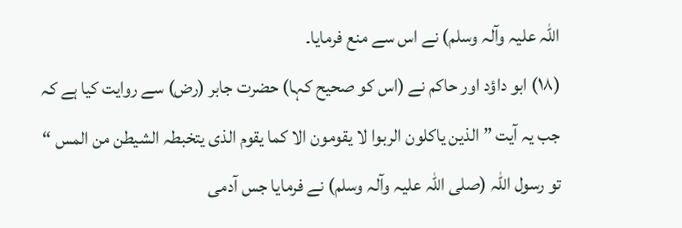اللہ علیہ وآلہ وسلم) نے اس سے منع فرمایا۔
(١٨) ابو داؤد اور حاکم نے (اس کو صحیح کہا) حضرت جابر (رض) سے روایت کیا ہے کہ جب یہ آیت ” الذین یاکلون الربوا لا یقومون الا کما یقوم الذی یتخبطہ الشیطن من المس “ تو رسول اللہ (صلی اللہ علیہ وآلہ وسلم) نے فرمایا جس آدمی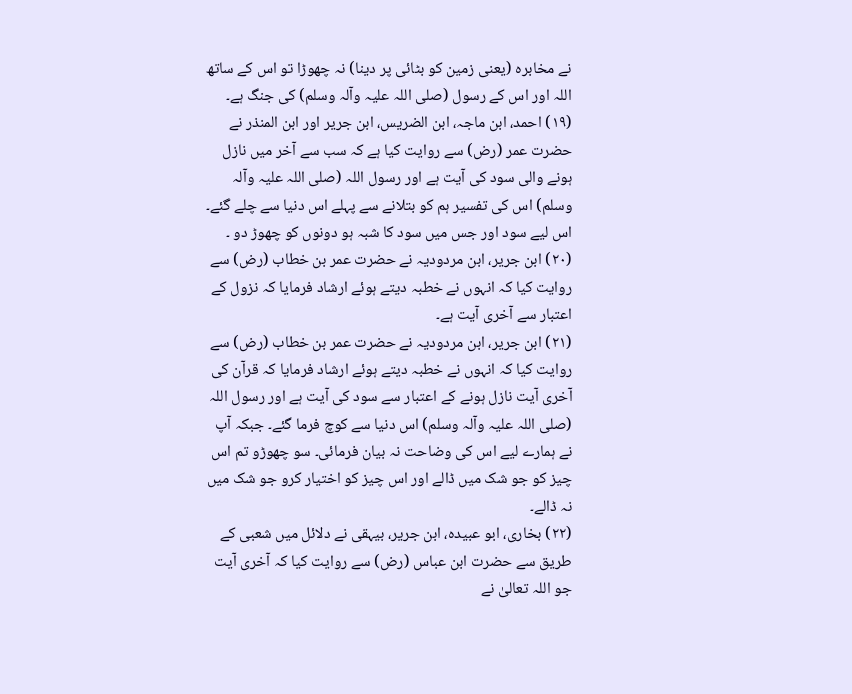نے مخابرہ (یعنی زمین کو بٹائی پر دینا) نہ چھوڑا تو اس کے ساتھ اللہ اور اس کے رسول (صلی اللہ علیہ وآلہ وسلم) کی جنگ ہے۔
(١٩) احمد، ابن ماجہ، ابن الضریس، ابن جریر اور ابن المنذر نے حضرت عمر (رض) سے روایت کیا ہے کہ سب سے آخر میں نازل ہونے والی سود کی آیت ہے اور رسول اللہ (صلی اللہ علیہ وآلہ وسلم) اس کی تفسیر ہم کو بتلانے سے پہلے اس دنیا سے چلے گئے۔ اس لیے سود اور جس میں سود کا شبہ ہو دونوں کو چھوڑ دو ۔
(٢٠) ابن جریر، ابن مردودیہ نے حضرت عمر بن خطاب (رض) سے روایت کیا کہ انہوں نے خطبہ دیتے ہوئے ارشاد فرمایا کہ نزول کے اعتبار سے آخری آیت ہے۔
(٢١) ابن جریر، ابن مردودیہ نے حضرت عمر بن خطاب (رض) سے روایت کیا کہ انہوں نے خطبہ دیتے ہوئے ارشاد فرمایا کہ قرآن کی آخری آیت نازل ہونے کے اعتبار سے سود کی آیت ہے اور رسول اللہ (صلی اللہ علیہ وآلہ وسلم) اس دنیا سے کوچ فرما گئے۔ جبکہ آپ نے ہمارے لیے اس کی وضاحت نہ بیان فرمائی۔ سو چھوڑو تم اس چیز کو جو شک میں ڈالے اور اس چیز کو اختیار کرو جو شک میں نہ ڈالے۔
(٢٢) بخاری، ابو عبیدہ، ابن جریر، بیہقی نے دلائل میں شعبی کے طریق سے حضرت ابن عباس (رض) سے روایت کیا کہ آخری آیت جو اللہ تعالیٰ نے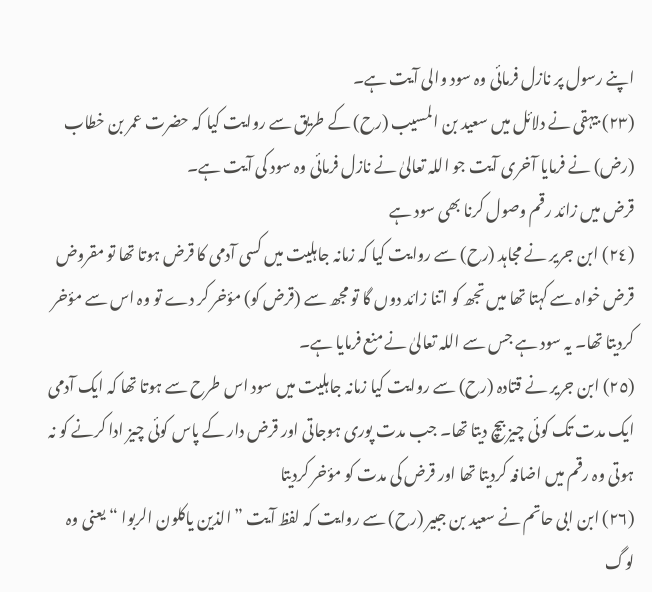اپنے رسول پر نازل فرمائی وہ سود والی آیت ہے۔
(٢٣) بیہقی نے دلائل میں سعید بن المسیب (رح) کے طریق سے روایت کیا کہ حضرت عمر بن خطاب (رض) نے فرمایا آخری آیت جو اللہ تعالیٰ نے نازل فرمائی وہ سود کی آیت ہے۔
قرض میں زائد رقم وصول کرنا بھی سود ہے
(٢٤) ابن جریر نے مجاہد (رح) سے روایت کیا کہ زمانہ جاہلیت میں کسی آدمی کا قرض ہوتا تھا تو مقروض قرض خواہ سے کہتا تھا میں تجھ کو اتنا زائد دوں گا تو مجھ سے (قرض کو) مؤخر کر دے تو وہ اس سے مؤخر کردیتا تھا۔ یہ سود ہے جس سے اللہ تعالیٰ نے منع فرمایا ہے۔
(٢٥) ابن جریر نے قتادہ (رح) سے روایت کیا زمانہ جاہلیت میں سود اس طرح سے ہوتا تھا کہ ایک آدمی ایک مدت تک کوئی چیز بیچ دیتا تھا۔ جب مدت پوری ہوجاتی اور قرض دار کے پاس کوئی چیز ادا کرنے کو نہ ہوتی وہ رقم میں اضافہ کردیتا تھا اور قرض کی مدت کو مؤخر کردیتا
(٢٦) ابن ابی حاتم نے سعید بن جبیر (رح) سے روایت کہ لفظ آیت ” الذین یاکلون الربوا “ یعنی وہ لوگ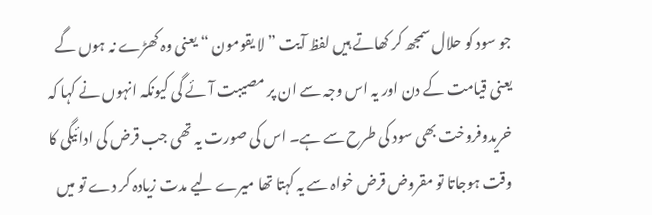جو سود کو حلال سمجھ کر کھاتے ہیں لفظ آیت ” لا یقومون “ یعنی وہ کھڑے نہ ہوں گے یعنی قیامت کے دن اور یہ اس وجہ سے ان پر مصیبت آئے گی کیونکہ انہوں نے کہا کہ خریدوفروخت بھی سود کی طرح سے ہے۔ اس کی صورت یہ تھی جب قرض کی ادائیگی کا وقت ہوجاتا تو مقروض قرض خواہ سے یہ کہتا تھا میرے لیے مدت زیادہ کر دے تو میں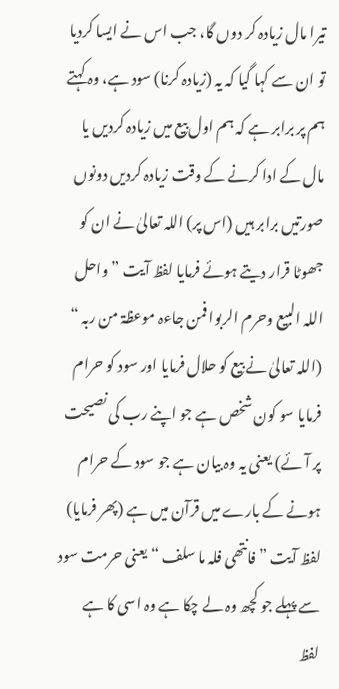تیرا مال زیادہ کر دوں گا، جب اس نے ایسا کردیا تو ان سے کہا گیا کہ یہ (زیادہ کرنا) سود ہے، وہ کہتے ہم پر برابر ہے کہ ہم اول بیع میں زیادہ کردیں یا مال کے ادا کرنے کے وقت زیادہ کردیں دونوں صورتیں برابر ہیں (اس پر) اللہ تعالیٰ نے ان کو جھوٹا قرار دیتے ہوئے فرمایا لفظ آیت ” واحل اللہ البیع وحرم الربوا فمن جاءہ موعظۃ من ربہ “ (اللہ تعالیٰ نے بیع کو حلال فرمایا اور سود کو حرام فرمایا سو کون شخص ہے جو اپنے رب کی نصیحت پر آئے) یعنی یہ وہ بیان ہے جو سود کے حرام ہونے کے بارے میں قرآن میں ہے (پھر فرمایا) لفظ آیت ” فانتھی فلہ ما سلف “ یعنی حرمت سود سے پہلے جو کچھ وہ لے چکا ہے وہ اسی کا ہے لفظ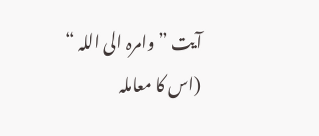آیت ” وامرہ الی اللہ “ (اس کا معاملہ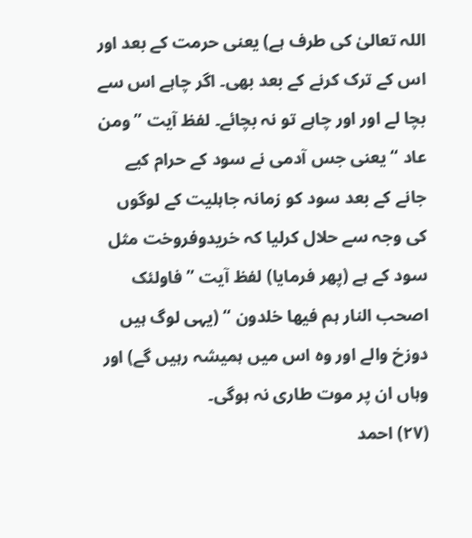اللہ تعالیٰ کی طرف ہے) یعنی حرمت کے بعد اور اس کے ترک کرنے کے بعد بھی۔ اگر چاہے اس سے بچا لے اور اور چاہے تو نہ بچائے۔ لفظ آیت ” ومن عاد “ یعنی جس آدمی نے سود کے حرام کیے جانے کے بعد سود کو زمانہ جاہلیت کے لوگوں کی وجہ سے حلال کرلیا کہ خریدوفروخت مثل سود کے ہے (پھر فرمایا) لفظ آیت ” فاولئک اصحب النار ہم فیھا خلدون “ (یہی لوگ ہیں دوزخ والے اور وہ اس میں ہمیشہ رہیں گے) اور وہاں ان پر موت طاری نہ ہوگی۔
(٢٧) احمد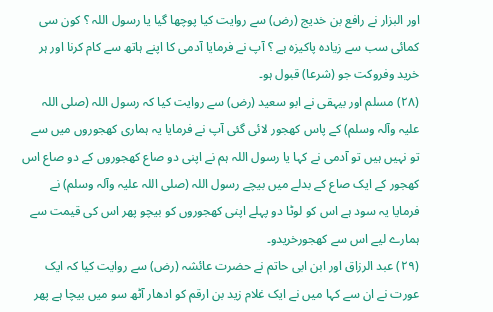اور البزار نے رافع بن خدیج (رض) سے روایت کیا پوچھا گیا یا رسول اللہ ؟ کون سی کمائی سب سے زیادہ پاکیزہ ہے ؟ آپ نے فرمایا آدمی کا اپنے ہاتھ سے کام کرنا اور ہر خرید وفروکت جو (شرعا) قبول ہو۔
(٢٨) مسلم اور بیہقی نے ابو سعید (رض) سے روایت کیا کہ رسول اللہ (صلی اللہ علیہ وآلہ وسلم) کے پاس کھجور لائی گئی آپ نے فرمایا یہ ہماری کھجوروں میں سے تو نہیں ہیں تو آدمی نے کہا یا رسول اللہ ہم نے اپنی دو صاع کھجوروں کے دو صاع اس کھجور کے ایک صاع کے بدلے میں بیچے رسول اللہ (صلی اللہ علیہ وآلہ وسلم) نے فرمایا یہ سود ہے اس کو لوٹا دو پہلے اپنی کھجوروں کو بیچو پھر اس کی قیمت سے ہمارے لیے اس سے کھجورخریدو۔
(٢٩) عبد الرزاق اور ابن ابی حاتم نے حضرت عائشہ (رض) سے روایت کیا کہ ایک عورت نے ان سے کہا میں نے ایک غلام زید بن ارقم کو ادھار آٹھ سو میں بیچا ہے پھر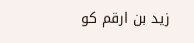زید بن ارقم کو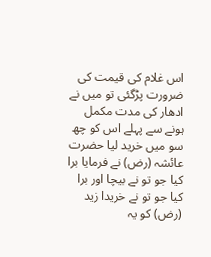اس غلام کی قیمت کی ضرورت پڑگئی تو میں نے ادھار کی مدت مکمل ہونے سے پہلے اس کو چھ سو میں خرید لیا حضرت عائشہ (رض) نے فرمایا برا کیا جو تو نے بیچا اور برا کیا جو تو نے خریدا زید (رض) کو یہ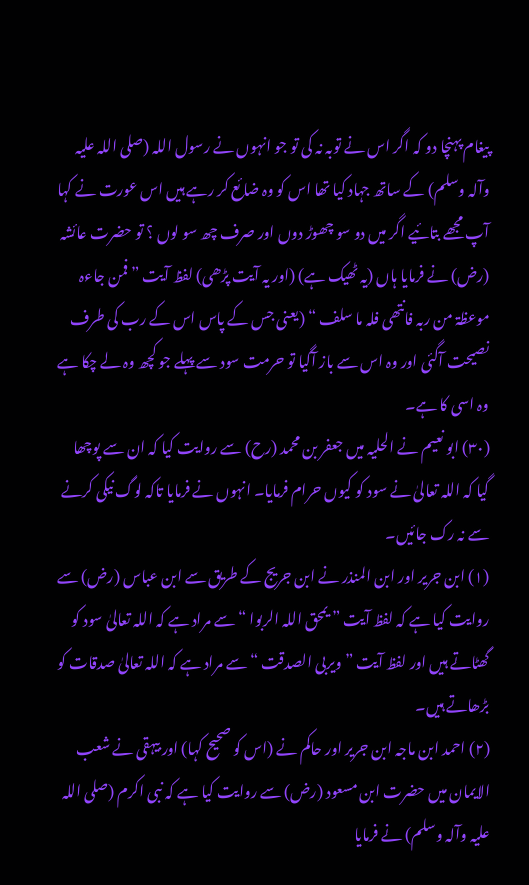پیغام پہنچا دو کہ اگر اس نے توبہ نہ کی تو جو انہوں نے رسول اللہ (صلی اللہ علیہ وآلہ وسلم) کے ساتھ جہاد کیا تھا اس کو وہ ضائع کر رہے ہیں اس عورت نے کہا آپ مجھے بتائیے اگر میں دو سو چھوڑ دوں اور صرف چھ سو لوں ؟ تو حضرت عائشہ (رض) نے فرمایا ہاں (یہ ٹھیک ہے) (اور یہ آیت پڑھی) لفظ آیت ” فمن جاءہ موعظۃ من ربہ فانتھی فلہ ما سلف “ (یعنی جس کے پاس اس کے رب کی طرف نصیحت آگئی اور وہ اس سے باز آگیا تو حرمت سود سے پہلے جو کچھ وہ لے چکا ہے وہ اسی کا ہے۔
(٣٠) ابو نعیم نے الحلیہ میں جعفر بن محمد (رح) سے روایت کیا کہ ان سے پوچھا گیا کہ اللہ تعالیٰ نے سود کو کیوں حرام فرمایا۔ انہوں نے فرمایا تاکہ لوگ نیکی کرنے سے نہ رک جائیں۔
(١) ابن جریر اور ابن المنذر نے ابن جریج کے طریق سے ابن عباس (رض) سے روایت کیا ہے کہ لفظ آیت ” یمحق اللہ الربوا “ سے مراد ہے کہ اللہ تعالیٰ سود کو گھٹاتے ہیں اور لفظ آیت ” ویربی الصدقت “ سے مراد ہے کہ اللہ تعالیٰ صدقات کو بڑھاتے ہیں۔
(٢) احمد ابن ماجہ ابن جریر اور حاکم نے (اس کو صحیح کہا) اور بیہقی نے شعب الایمان میں حضرت ابن مسعود (رض) سے روایت کیا ہے کہ نبی اکرم (صلی اللہ علیہ وآلہ وسلم) نے فرمایا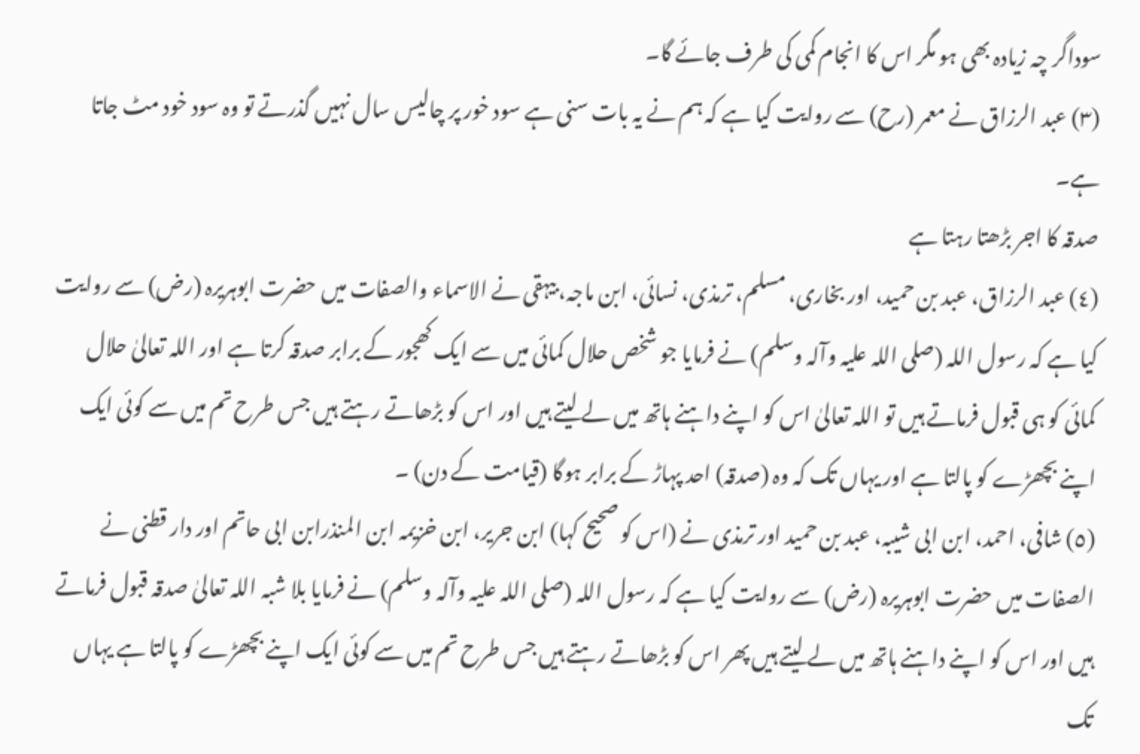سوداگر چہ زیادہ بھی ہو مگر اس کا انجام کمی کی طرف جائے گا۔
(٣) عبد الرزاق نے معمر (رح) سے روایت کیا ہے کہ ہم نے یہ بات سنی ہے سود خور پر چالیس سال نہیں گذرتے تو وہ سود خود مٹ جاتا ہے۔
صدقہ کا اجر بڑھتا رہتا ہے
(٤) عبد الرزاق، عبد بن حمید، اور بخاری، مسلم، ترمذی، نسائی، ابن ماجہ، بیہقی نے الاسماء والصفات میں حضرت ابوہریرہ (رض) سے روایت کیا ہے کہ رسول اللہ (صلی اللہ علیہ وآلہ وسلم) نے فرمایا جو شخص حلال کمائی میں سے ایک کھجور کے برابر صدقہ کرتا ہے اور اللہ تعالیٰ حلال کمائی کو ہی قبول فرماتے ہیں تو اللہ تعالیٰ اس کو اپنے داہنے ہاتھ میں لے لیتے ہیں اور اس کو بڑھاتے رہتے ہیں جس طرح تم میں سے کوئی ایک اپنے بچھڑے کو پالتا ہے اور یہاں تک کہ وہ (صدقہ) احد پہاڑ کے برابر ہوگا (قیامت کے دن) ۔
(٥) شافی، احمد، ابن ابی شیبہ، عبد بن حمید اور ترمذی نے (اس کو صحیح کہا) ابن جریر، ابن خزیمہ ابن المنذرابن ابی حاتم اور دار قطنی نے الصفات میں حضرت ابوہریرہ (رض) سے روایت کیا ہے کہ رسول اللہ (صلی اللہ علیہ وآلہ وسلم) نے فرمایا بلا شبہ اللہ تعالیٰ صدقہ قبول فرماتے ہیں اور اس کو اپنے داہنے ہاتھ میں لے لیتے ہیں پھر اس کو بڑھاتے رہتے ہیں جس طرح تم میں سے کوئی ایک اپنے بچھڑے کو پالتا ہے یہاں تک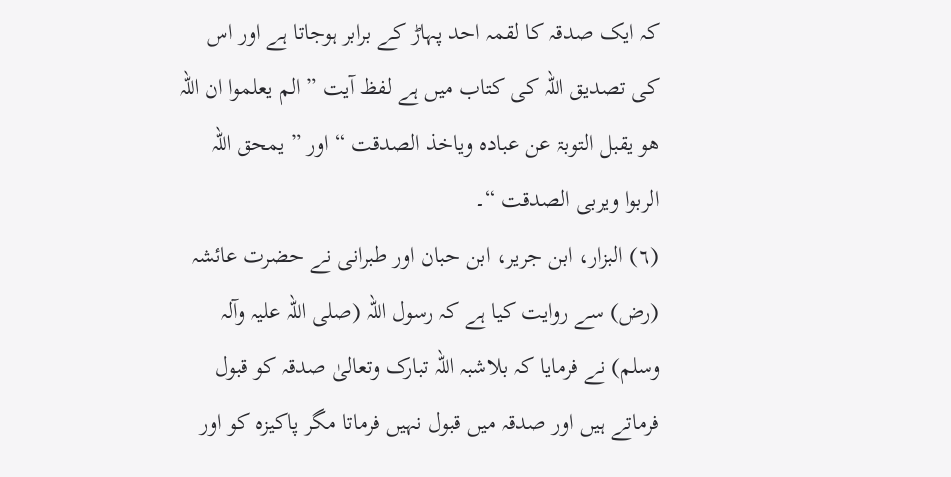کہ ایک صدقہ کا لقمہ احد پہاڑ کے برابر ہوجاتا ہے اور اس کی تصدیق اللہ کی کتاب میں ہے لفظ آیت ” الم یعلموا ان اللہ ھو یقبل التوبۃ عن عبادہ ویاخذ الصدقت “ اور ” یمحق اللہ الربوا ویربی الصدقت “۔
(٦) البزار، ابن جریر، ابن حبان اور طبرانی نے حضرت عائشہ (رض) سے روایت کیا ہے کہ رسول اللہ (صلی اللہ علیہ وآلہ وسلم) نے فرمایا کہ بلاشبہ اللہ تبارک وتعالیٰ صدقہ کو قبول فرماتے ہیں اور صدقہ میں قبول نہیں فرماتا مگر پاکیزہ کو اور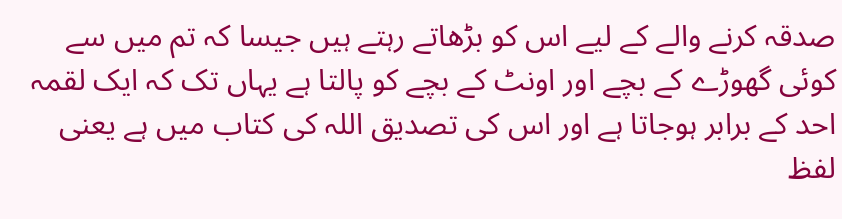صدقہ کرنے والے کے لیے اس کو بڑھاتے رہتے ہیں جیسا کہ تم میں سے کوئی گھوڑے کے بچے اور اونٹ کے بچے کو پالتا ہے یہاں تک کہ ایک لقمہ احد کے برابر ہوجاتا ہے اور اس کی تصدیق اللہ کی کتاب میں ہے یعنی لفظ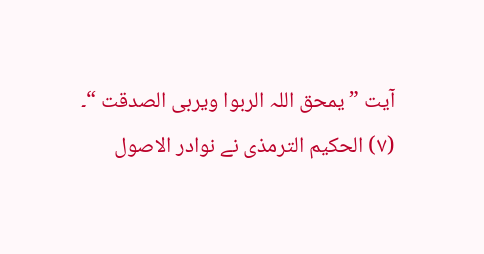آیت ” یمحق اللہ الربوا ویربی الصدقت “۔
(٧) الحکیم الترمذی نے نوادر الاصول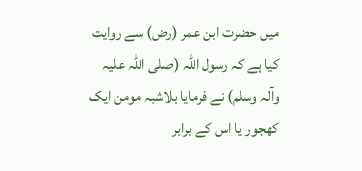میں حضرت ابن عمر (رض) سے روایت کیا ہے کہ رسول اللہ (صلی اللہ علیہ وآلہ وسلم) نے فرمایا بلاشبہ مومن ایک کھجور یا اس کے برابر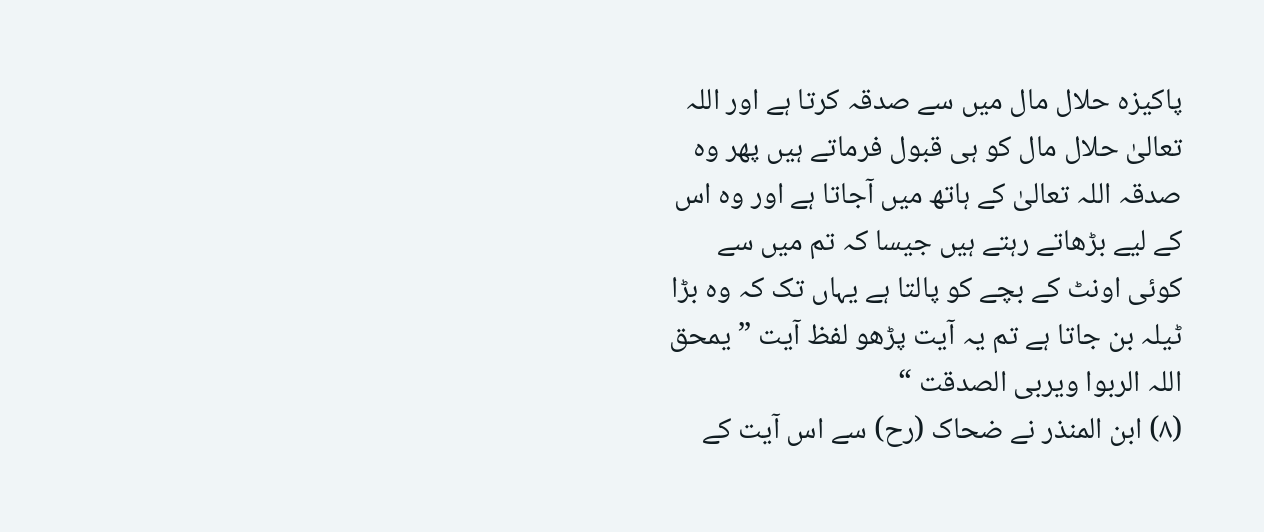پاکیزہ حلال مال میں سے صدقہ کرتا ہے اور اللہ تعالیٰ حلال مال کو ہی قبول فرماتے ہیں پھر وہ صدقہ اللہ تعالیٰ کے ہاتھ میں آجاتا ہے اور وہ اس کے لیے بڑھاتے رہتے ہیں جیسا کہ تم میں سے کوئی اونٹ کے بچے کو پالتا ہے یہاں تک کہ وہ بڑا ٹیلہ بن جاتا ہے تم یہ آیت پڑھو لفظ آیت ” یمحق اللہ الربوا ویربی الصدقت “
(٨) ابن المنذر نے ضحاک (رح) سے اس آیت کے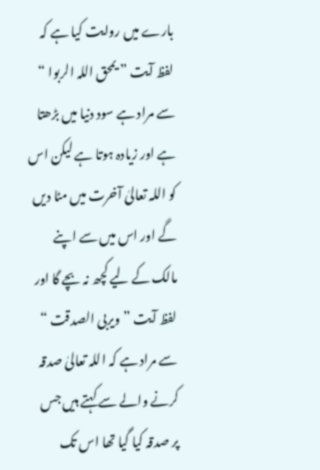بارے میں روایت کیا ہے کہ لفظ آیت ” یمحق اللہ الربوا “ سے مراد ہے سود دنیا میں بڑھتا ہے اور زیادہ ہوتا ہے لیکن اس کو اللہ تعالیٰ آخرت میں مٹا دیں گے اور اس میں سے اپنے مالک کے لیے کچھ نہ بچے گا اور لفظ آیت ” ویربی الصدقت “ سے مراد ہے کہ اللہ تعالیٰ صدقہ کرنے والے سے کہتے ہیں جس پر صدقہ کیا گیا تھا اس تک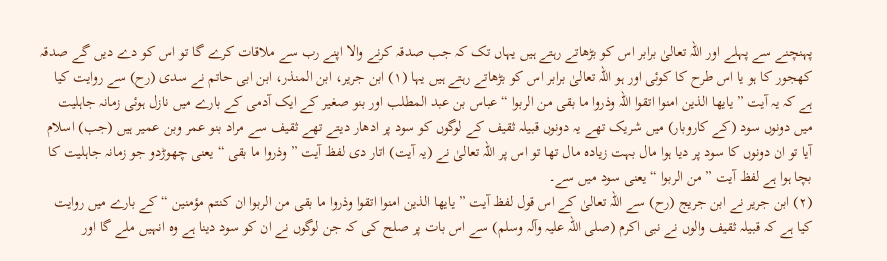پہنچنے سے پہلے اور اللہ تعالیٰ برابر اس کو بڑھاتے رہتے ہیں یہاں تک کہ جب صدقہ کرنے والا اپنے رب سے ملاقات کرے گا تو اس کو دے دیں گے صدقہ کھجور کا ہو یا اس طرح کا کوئی اور ہو اللہ تعالیٰ برابر اس کو بڑھاتے رہتے ہیں یہا (١) ابن جریر، ابن المنذر، ابن ابی حاتم نے سدی (رح) سے روایت کیا ہے کہ یہ آیت ” یایھا الذین امنوا اتقوا اللہ وذروا ما بقی من الربوا “ عباس بن عبد المطلب اور بنو صغیر کے ایک آدمی کے بارے میں نازل ہوئی زمانہ جاہلیت میں دونوں سود (کے کاروبار) میں شریک تھے یہ دونوں قبیلہ ثقیف کے لوگوں کو سود پر ادھار دیتے تھے ثقیف سے مراد بنو عمر وبن عمیر ہیں (جب) اسلام آیا تو ان دونوں کا سود پر دیا ہوا مال بہت زیادہ مال تھا تو اس پر اللہ تعالیٰ نے (یہ آیت) اتار دی لفظ آیت ” وذروا ما بقی “ یعنی چھوڑدو جو زمانہ جاہلیت کا بچا ہوا ہے لفظ آیت ” من الربوا “ یعنی سود میں سے۔
(٢) ابن جریر نے ابن جریج (رح) سے اللہ تعالیٰ کے اس قول لفظ آیت ” یایھا الذین امنوا اتقوا وذروا ما بقی من الربوا ان کنتم مؤمنین “ کے بارے میں روایت کیا ہے کہ قبیلہ ثقیف والوں نے نبی اکرم (صلی اللہ علیہ وآلہ وسلم) سے اس بات پر صلح کی کہ جن لوگوں نے ان کو سود دینا ہے وہ انہیں ملے گا اور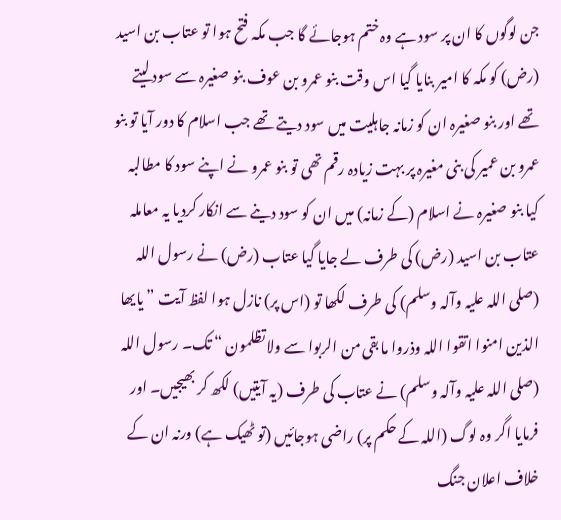جن لوگوں کا ان پر سود ہے وہ ختم ہوجائے گا جب مکہ فتح ہوا تو عتاب بن اسید (رض) کو مکہ کا امیر بنایا گیا اس وقت بنو عمرو بن عوف بنو صغیرہ سے سود لیتے تھے اور بنو صغیرہ ان کو زمانہ جاہلیت میں سود دیتے تھے جب اسلام کا دور آیا تو بنو عمرو بن عمیر کی بنی مغیرہ پر بہت زیادہ رقم تھی تو بنو عمرو نے اپنے سود کا مطالبہ کیا بنو صغیرہ نے اسلام (کے زمانہ) میں ان کو سود دینے سے انکار کردیا یہ معاملہ عتاب بن اسید (رض) کی طرف لے جایا گیا عتاب (رض) نے رسول اللہ (صلی اللہ علیہ وآلہ وسلم) کی طرف لکھا تو (اس پر) نازل ہوا لفظ آیت ” یایھا الذین امنوا اتقوا اللہ وذروا ما بقی من الربوا سے ولا تظلمون “ تک۔ رسول اللہ (صلی اللہ علیہ وآلہ وسلم) نے عتاب کی طرف (یہ آیتیں) لکھ کر بھیجیں۔ اور فرمایا اگر وہ لوگ (اللہ کے حکم پر) راضی ہوجائیں (تو ٹھیک ہے) ورنہ ان کے خلاف اعلان جنگ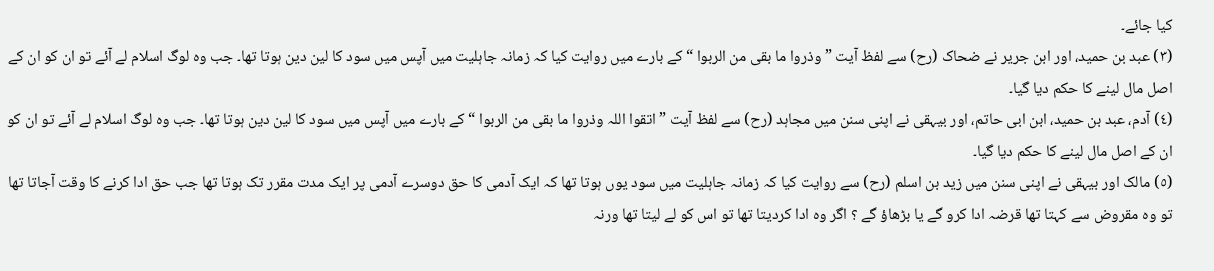کیا جائے۔
(٣) عبد بن حمید، اور ابن جریر نے ضحاک (رح) سے لفظ آیت ” وذروا ما بقی من الربوا “ کے بارے میں روایت کیا کہ زمانہ جاہلیت میں آپس میں سود کا لین دین ہوتا تھا۔ جب وہ لوگ اسلام لے آئے تو ان کو ان کے اصل مال لینے کا حکم دیا گیا۔
(٤) آدم، عبد بن حمید، ابن ابی حاتم، اور بیہقی نے اپنی سنن میں مجاہد (رح) سے لفظ آیت ” اتقوا اللہ وذروا ما بقی من الربوا “ کے بارے میں آپس میں سود کا لین دین ہوتا تھا۔ جب وہ لوگ اسلام لے آئے تو ان کو ان کے اصل مال لینے کا حکم دیا گیا۔
(٥) مالک اور بیہقی نے اپنی سنن میں زید بن اسلم (رح) سے روایت کیا کہ زمانہ جاہلیت میں سود یوں ہوتا تھا کہ ایک آدمی کا حق دوسرے آدمی پر ایک مدت مقرر تک ہوتا تھا جب حق ادا کرنے کا وقت آجاتا تھا تو وہ مقروض سے کہتا تھا قرضہ ادا کرو گے یا بڑھاؤ گے ؟ اگر وہ ادا کردیتا تھا تو اس کو لے لیتا تھا ورنہ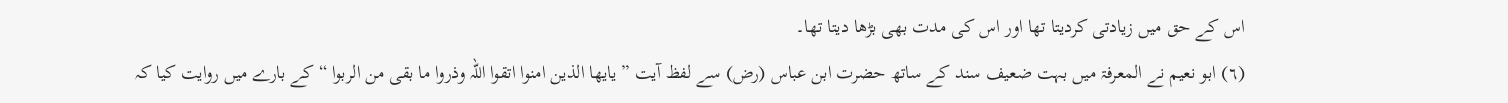اس کے حق میں زیادتی کردیتا تھا اور اس کی مدت بھی بڑھا دیتا تھا۔
(٦) ابو نعیم نے المعرفۃ میں بہت ضعیف سند کے ساتھ حضرت ابن عباس (رض) سے لفظ آیت ” یایھا الذین امنوا اتقوا اللہ وذروا ما بقی من الربوا “ کے بارے میں روایت کیا کہ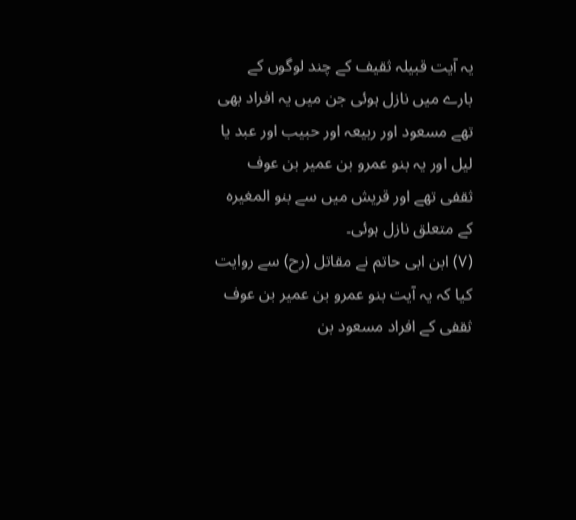یہ آیت قبیلہ ثقیف کے چند لوگوں کے بارے میں نازل ہوئی جن میں یہ افراد بھی تھے مسعود اور ربیعہ اور حبیب اور عبد یا لیل اور یہ بنو عمرو بن عمیر بن عوف ثقفی تھے اور قریش میں سے بنو المغیرہ کے متعلق نازل ہوئی۔
(٧) ابن ابی حاتم نے مقاتل (رح) سے روایت کیا کہ یہ آیت بنو عمرو بن عمیر بن عوف ثقفی کے افراد مسعود بن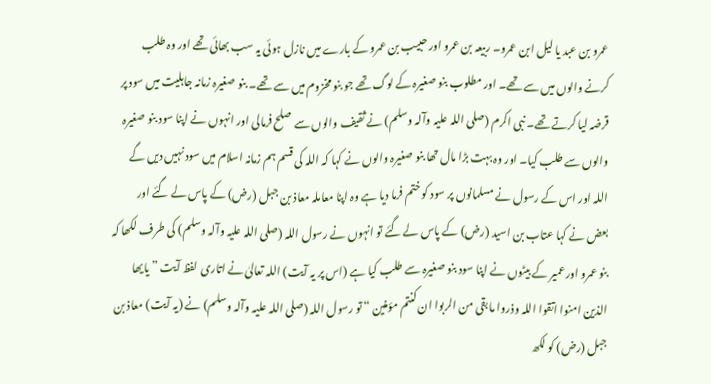عمرو بن عبد یا لیل ابن عمرو۔ ربیعہ بن عمرو اور حبیب بن عمرو کے بارے میں نازل ہوئی یہ سب بھائی تھے اور وہ طلب کرنے والوں میں سے تھے۔ اور مطلوب بنو صغیرہ کے لوگ تھے جو بنو مخزوم میں سے تھے۔ بنو صغیرہ زمانہ جاہلیت میں سود پر قرضہ لیا کرتے تھے۔ نبی اکرم (صلی اللہ علیہ وآلہ وسلم) نے ثقیف والوں سے صلح فرمالی اور انہوں نے اپنا سود بنو صغیرہ والوں سے طلب کیا۔ اور وہ بہت بڑا مال تھا بنو صغیرہ والوں نے کہا کہ اللہ کی قسم ہم زمانہ اسلام میں سود نہیں دیں گے اللہ اور اس کے رسول نے مسلمانوں پر سود کو ختم فرما دیا ہے وہ اپنا معاملہ معاذ بن جبل (رض) کے پاس لے گئے اور بعض نے کہا عتاب بن اسید (رض) کے پاس لے گئے تو انہوں نے رسول اللہ (صلی اللہ علیہ وآلہ وسلم) کی طرف لکھا کہ بنو عمرو اور عمیر کے بیٹوں نے اپنا سود بنو صغیرہ سے طلب کیا ہے (اس پر یہ آیت) اللہ تعالیٰ نے اتاری لفظ آیت ” یایھا الذین امنوا اتقوا اللہ وذروا ما بقی من الربوا ان کنتم مؤمنین “ تو رسول اللہ (صلی اللہ علیہ وآلہ وسلم) نے (یہ آیت) معاذ بن جبل (رض) کو لکھ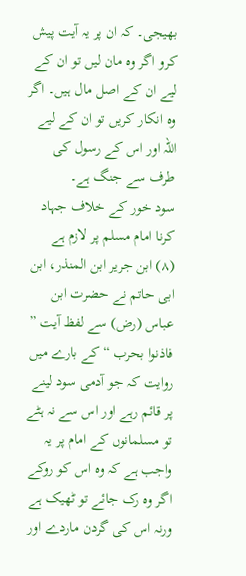بھیجی۔ کہ ان پر یہ آیت پیش کرو اگر وہ مان لیں تو ان کے لیے ان کے اصل مال ہیں۔ اگر وہ انکار کریں تو ان کے لیے اللہ اور اس کے رسول کی طرف سے جنگ ہے۔
سود خور کے خلاف جہاد کرنا امام مسلم پر لازم ہے
(٨) ابن جریر ابن المنذر، ابن ابی حاتم نے حضرت ابن عباس (رض) سے لفظ آیت ” فاذنوا بحرب “ کے بارے میں روایت کہ جو آدمی سود لینے پر قائم رہے اور اس سے نہ ہٹے تو مسلمانوں کے امام پر یہ واجب ہے کہ وہ اس کو روکے اگر وہ رک جائے تو ٹھیک ہے ورنہ اس کی گردن ماردے اور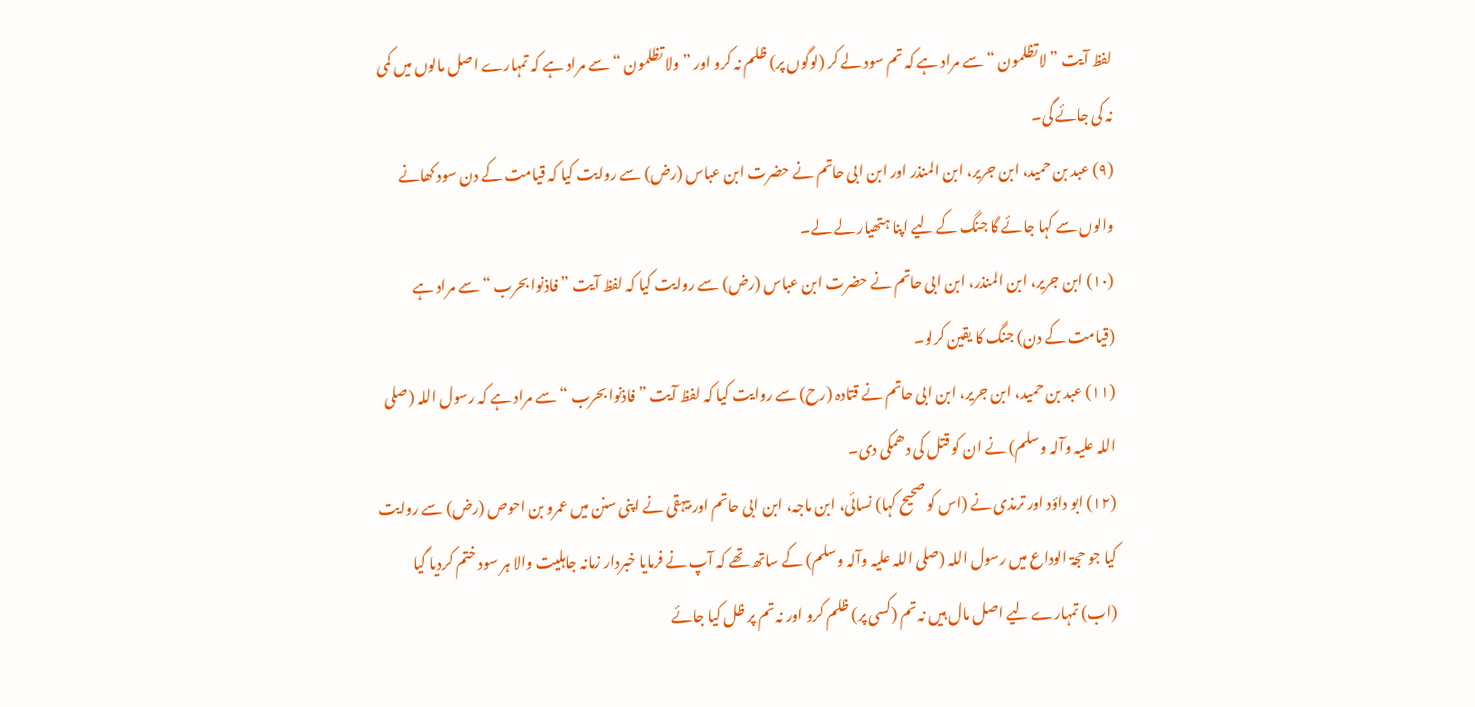لفظ آیت ” لا تظلمون “ سے مراد ہے کہ تم سود لے کر (لوگوں پر) ظلم نہ کرو اور ” ولا تظلمون “ سے مراد ہے کہ تمہارے اصل مالوں میں کمی نہ کی جائے گی۔
(٩) عبد بن حمید، ابن جریر، ابن المنذر اور ابن ابی حاتم نے حضرت ابن عباس (رض) سے روایت کیا کہ قیامت کے دن سود کھانے والوں سے کہا جائے گا جنگ کے لیے اپنا ہتھیار لے لے۔
(١٠) ابن جریر، ابن المنذر، ابن ابی حاتم نے حضرت ابن عباس (رض) سے روایت کیا کہ لفظ آیت ” فاذنوا بحرب “ سے مراد ہے (قیامت کے دن) جنگ کا یقین کرلو۔
(١١) عبد بن حمید، ابن جریر، ابن ابی حاتم نے قتادہ (رح) سے روایت کیا کہ لفظ آیت ” فاذنوا بحرب “ سے مراد ہے کہ رسول اللہ (صلی اللہ علیہ وآلہ وسلم) نے ان کو قتل کی دھمکی دی۔
(١٢) ابو داؤد اور ترمذی نے (اس کو صحیح کہا) نسائی، ابن ماجہ، ابن ابی حاتم اور بیہقی نے اپنی سنن میں عمرو بن احوص (رض) سے روایت کیا جو حجۃ الوداع میں رسول اللہ (صلی اللہ علیہ وآلہ وسلم) کے ساتھ تھے کہ آپ نے فرمایا خبردار زمانہ جاہلیت والا ہر سود ختم کردیا گیا (اب) تمہارے لیے اصل مال ہیں نہ تم (کسی پر) ظلم کرو اور نہ تم پر ظل کیا جائے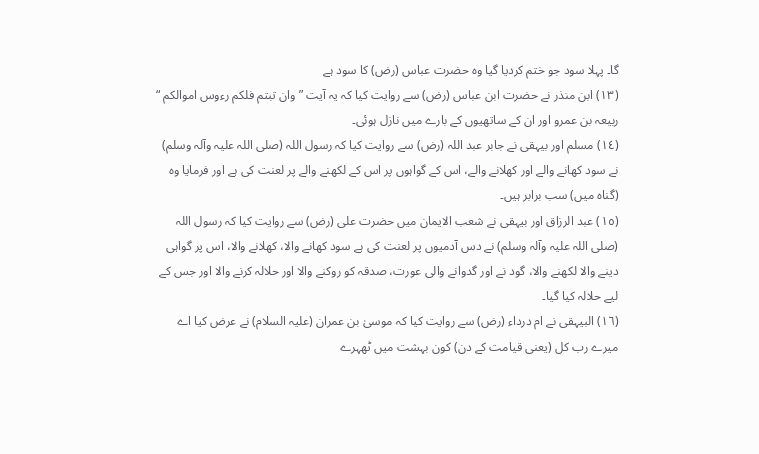گا۔ پہلا سود جو ختم کردیا گیا وہ حضرت عباس (رض) کا سود ہے
(١٣) ابن منذر نے حضرت ابن عباس (رض) سے روایت کیا کہ یہ آیت ” وان تبتم فلکم رءوس اموالکم “ ربیعہ بن عمرو اور ان کے ساتھیوں کے بارے میں نازل ہوئی۔
(١٤) مسلم اور بیہقی نے جابر عبد اللہ (رض) سے روایت کیا کہ رسول اللہ (صلی اللہ علیہ وآلہ وسلم) نے سود کھانے والے اور کھلانے والے، اس کے گواہوں پر اس کے لکھنے والے پر لعنت کی ہے اور فرمایا وہ (گناہ میں) سب برابر ہیں۔
(١٥) عبد الرزاق اور بیہقی نے شعب الایمان میں حضرت علی (رض) سے روایت کیا کہ رسول اللہ (صلی اللہ علیہ وآلہ وسلم) نے دس آدمیوں پر لعنت کی ہے سود کھانے والا، کھلانے والا، اس پر گواہی دینے والا لکھنے والا، گود نے اور گدوانے والی عورت، صدقہ کو روکنے والا اور حلالہ کرنے والا اور جس کے لیے حلالہ کیا گیا۔
(١٦) البیہقی نے ام درداء (رض) سے روایت کیا کہ موسیٰ بن عمران (علیہ السلام) نے عرض کیا اے میرے رب کل (یعنی قیامت کے دن) کون بہشت میں ٹھہرے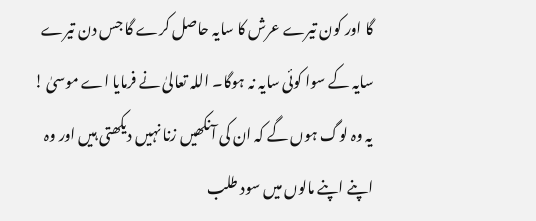گا اور کون تیرے عرش کا سایہ حاصل کرے گا جس دن تیرے سایہ کے سوا کوئی سایہ نہ ہوگا۔ اللہ تعالیٰ نے فرمایا اے موسیٰ ! یہ وہ لوگ ہوں گے کہ ان کی آنکھیں زنا نہیں دیکھتی ہیں اور وہ اپنے اپنے مالوں میں سود طلب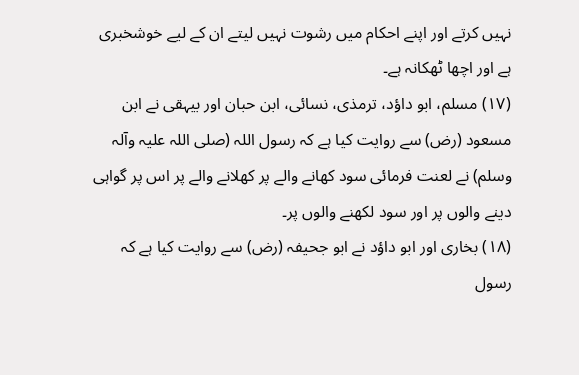نہیں کرتے اور اپنے احکام میں رشوت نہیں لیتے ان کے لیے خوشخبری ہے اور اچھا ٹھکانہ ہے۔
(١٧) مسلم، ابو داؤد، ترمذی، نسائی، ابن حبان اور بیہقی نے ابن مسعود (رض) سے روایت کیا ہے کہ رسول اللہ (صلی اللہ علیہ وآلہ وسلم) نے لعنت فرمائی سود کھانے والے پر کھلانے والے پر اس پر گواہی دینے والوں پر اور سود لکھنے والوں پر۔
(١٨) بخاری اور ابو داؤد نے ابو جحیفہ (رض) سے روایت کیا ہے کہ رسول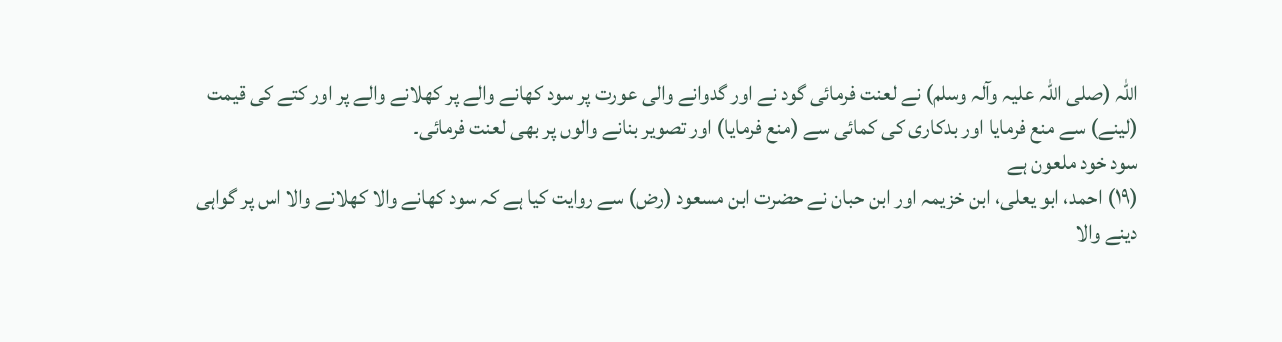اللہ (صلی اللہ علیہ وآلہ وسلم) نے لعنت فرمائی گود نے اور گدوانے والی عورت پر سود کھانے والے پر کھلانے والے پر اور کتے کی قیمت (لینے) سے منع فرمایا اور بدکاری کی کمائی سے (منع فرمایا) اور تصویر بنانے والوں پر بھی لعنت فرمائی۔
سود خود ملعون ہے
(١٩) احمد، ابو یعلی، ابن خزیمہ اور ابن حبان نے حضرت ابن مسعود (رض) سے روایت کیا ہے کہ سود کھانے والا کھلانے والا اس پر گواہی دینے والا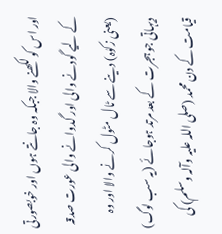اور اس کو لکھنے والا جبکہ وہ جانتے ہوں اور خوبصورتی کے لیے گودنے والی اور گدوانے والی عورت صدقہ (یعنی زکوٰہ) دینے سے ٹال مٹول کرنے والا اور وہ دیہاتی جو ہجرت کے بعد مرتد ہوجائے (یہ سب لوگ) قیامت کے دن محمد (صلی اللہ علیہ وآلہ وسلم) کی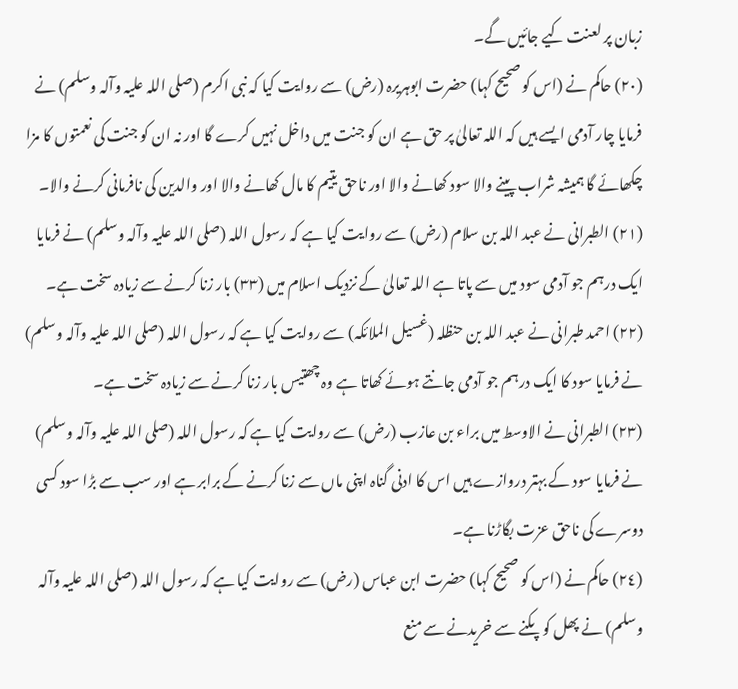زبان پر لعنت کیے جائیں گے۔
(٢٠) حاکم نے (اس کو صحیح کہا) حضرت ابوہریرہ (رض) سے روایت کیا کہ نبی اکرم (صلی اللہ علیہ وآلہ وسلم) نے فرمایا چار آدمی ایسے ہیں کہ اللہ تعالیٰ پر حق ہے ان کو جنت میں داخل نہیں کرے گا اور نہ ان کو جنت کی نعمتوں کا مزا چکھائے گا ہمیشہ شراب پینے والا سود کھانے والا اور ناحق یتیم کا مال کھانے والا اور والدین کی نافرمانی کرنے والا۔
(٢١) الطبرانی نے عبد اللہ بن سلام (رض) سے روایت کیا ہے کہ رسول اللہ (صلی اللہ علیہ وآلہ وسلم) نے فرمایا ایک درہم جو آدمی سود میں سے پاتا ہے اللہ تعالیٰ کے نزدیک اسلام میں (٣٣) بار زنا کرنے سے زیادہ سخت ہے۔
(٢٢) احمد طبرانی نے عبد اللہ بن حنظلہ (غسیل الملائکہ) سے روایت کیا ہے کہ رسول اللہ (صلی اللہ علیہ وآلہ وسلم) نے فرمایا سود کا ایک درہم جو آدمی جانتے ہوئے کھاتا ہے وہ چھتیس بار زنا کرنے سے زیادہ سخت ہے۔
(٢٣) الطبرانی نے الاوسط میں براء بن عازب (رض) سے روایت کیا ہے کہ رسول اللہ (صلی اللہ علیہ وآلہ وسلم) نے فرمایا سود کے بہتر دروازے ہیں اس کا ادنی گناہ اپنی ماں سے زنا کرنے کے برابر ہے اور سب سے بڑا سود کسی دوسرے کی ناحق عزت بگاڑنا ہے۔
(٢٤) حاکم نے (اس کو صحیح کہا) حضرت ابن عباس (رض) سے روایت کیا ہے کہ رسول اللہ (صلی اللہ علیہ وآلہ وسلم) نے پھل کو پکنے سے خریدنے سے منع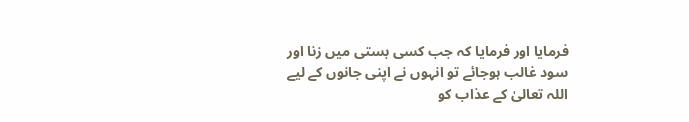فرمایا اور فرمایا کہ جب کسی بستی میں زنا اور سود غالب ہوجائے تو انہوں نے اپنی جانوں کے لیے اللہ تعالیٰ کے عذاب کو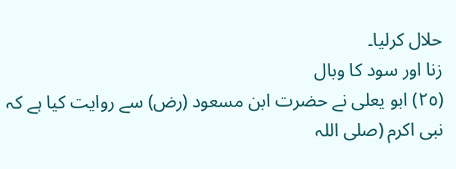حلال کرلیا۔
زنا اور سود کا وبال
(٢٥) ابو یعلی نے حضرت ابن مسعود (رض) سے روایت کیا ہے کہ نبی اکرم (صلی اللہ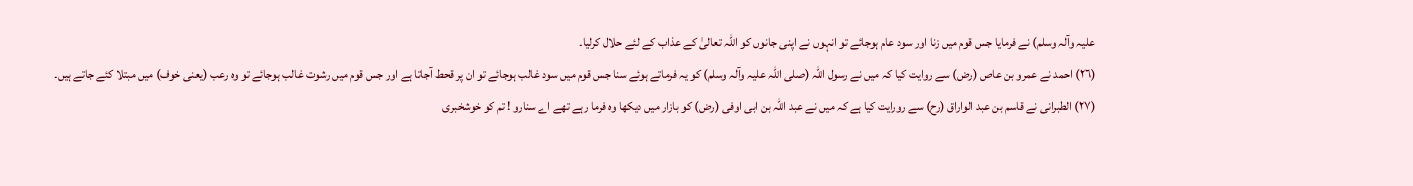علیہ وآلہ وسلم) نے فرمایا جس قوم میں زنا اور سود عام ہوجائے تو انہوں نے اپنی جانوں کو اللہ تعالیٰ کے عذاب کے لئے حلال کرلیا۔
(٢٦) احمد نے عمرو بن عاص (رض) سے روایت کیا کہ میں نے رسول اللہ (صلی اللہ علیہ وآلہ وسلم) کو یہ فرماتے ہوئے سنا جس قوم میں سود غالب ہوجائے تو ان پر قحط آجاتا ہے اور جس قوم میں رشوت غالب ہوجائے تو وہ رعب (یعنی خوف) میں مبتلا کئے جاتے ہیں۔
(٢٧) الطبرانی نے قاسم بن عبد الواراق (رح) سے رورایت کیا ہے کہ میں نے عبد اللہ بن ابی اوفی (رض) کو بازار میں دیکھا وہ فرما رہے تھے اے سنارو ! تم کو خوشخبری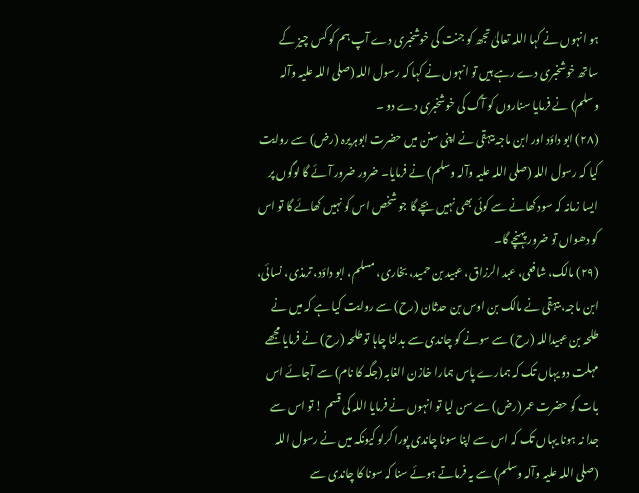ہو انہوں نے کہا اللہ تعالیٰ تجھ کو جنت کی خوشخبری دے آپ ہم کو کس چیز کے ساتھ خوشخبری دے رہے ہیں تو انہوں نے کہا کہ رسول اللہ (صلی اللہ علیہ وآلہ وسلم) نے فرمایا سناروں کو آگ کی خوشخبری دے دو ۔
(٢٨) ابو داؤد اور ابن ماجہ بیہقی نے اپنی سنن میں حضرت ابوہریرہ (رض) سے روایت کیا کہ رسول اللہ (صلی اللہ علیہ وآلہ وسلم) نے فرمایا۔ ضرور ضرور آئے گا لوگوں پر ایسا زمانہ کہ سود کھانے سے کوئی بھی نہیں بچے گا جو شخص اس کو نہیں کھائے گا تو اس کو دھواں تو ضرور پہنچے گا۔
(٢٩) مالک، شافعی، عبد الرزاق، عبید بن حمید، بخاری، مسلم، ابو داؤد، ترمذی، نسائی، ابن ماجہ، بیہقی نے مالک بن اوس بن حدثان (رح) سے روایت کیا ہے کہ میں نے طلحہ بن عبیداللہ (رح) سے سونے کو چاندی سے بدلنا چاہا تو طلحہ (رح) نے فرمایا مجھے مہلت دو یہاں تک کہ ہمارے پاس ہمارا خازن الغابہ (جگہ کا نام) سے آجائے اس بات کو حضرت عمر (رض) سے سن لیا تو انہوں نے فرمایا اللہ کی قسم ! تو اس سے جدا نہ ہونا یہاں تک کہ اس سے اپنا سونا چاندی پورا کرلو کیونکہ میں نے رسول اللہ (صلی اللہ علیہ وآلہ وسلم) سے یہ فرماتے ہوئے سنا کہ سونا کا چاندی سے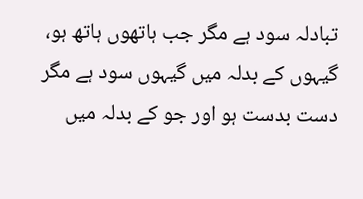تبادلہ سود ہے مگر جب ہاتھوں ہاتھ ہو، گیہوں کے بدلہ میں گیہوں سود ہے مگر دست بدست ہو اور جو کے بدلہ میں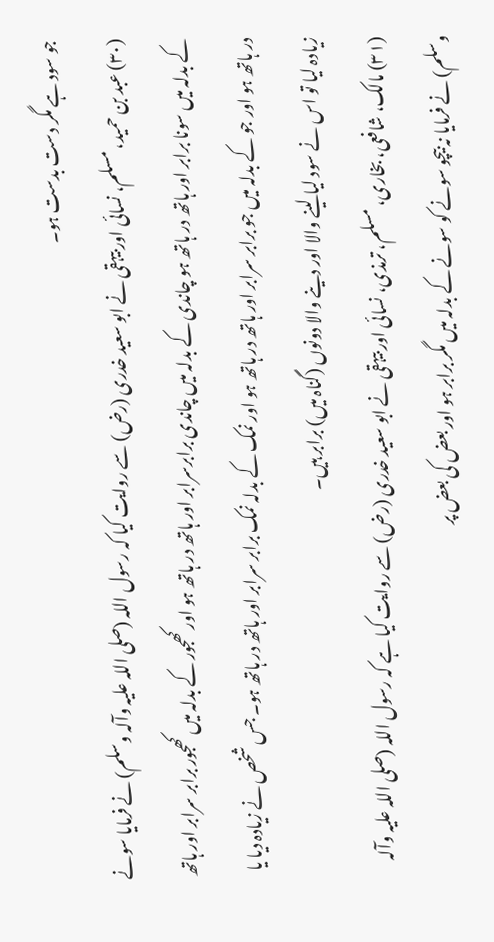جو سود ہے مگر دست بدست ہو۔
(٣٠) عبد بن حمید، مسلم، نسائی اور بیہقی نے ابو سعید خدری (رض) سے روایت کیا کہ رسول اللہ (صلی اللہ علیہ وآلہ وسلم) نے فرمایا سونے کے بدلہ میں سونا برابر اور ہاتھ در ہاتھ ہو چاندی کے بدلہ میں چاندی برابرسرابر اور ہاتھ در ہاتھ ہو اور کھجور کے بدلہ میں کھجور برابر سرابر اور ہاتھ در ہاتھ ہو اور جو کے بدلہ میں جو برابر سرابر اور ہاتھ در ہاتھ ہو اور نمک کے بدلہ نمک برابر سرابر اور ہاتھ در ہاتھ ہو۔ جس شخص نے زیادہ دیا یا زیادہ لیا تو اس نے سود لیا لینے والا اور دینے والا دونوں (گناہ میں) برابر ہیں۔
(٣١) مالک، شافعی، بخاری، مسلم، ترمذی، نسائی اور بیہقی نے ابو سعید خدری (رض) سے روایت کیا ہے کہ رسول اللہ (صلی اللہ علیہ وآلہ وسلم) نے فرمایا نہ بیچو سونے کو سونے کے بدلہ میں مگر برابر ہو اور بعض کی بعض پر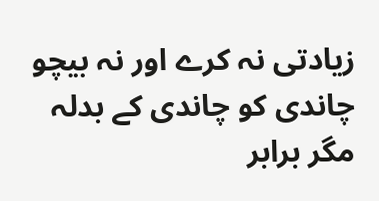زیادتی نہ کرے اور نہ بیچو چاندی کو چاندی کے بدلہ مگر برابر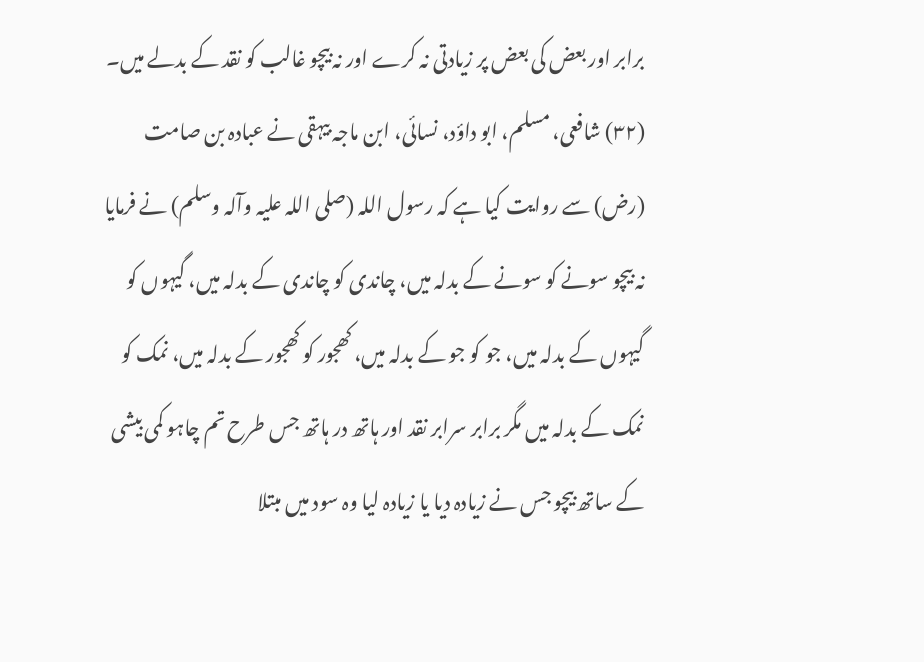برابر اور بعض کی بعض پر زیادتی نہ کرے اور نہ بیچو غالب کو نقد کے بدلے میں۔
(٣٢) شافعی، مسلم، ابو داؤد، نسائی، ابن ماجہ بیہقی نے عبادہ بن صامت (رض) سے روایت کیا ہے کہ رسول اللہ (صلی اللہ علیہ وآلہ وسلم) نے فرمایا نہ بیچو سونے کو سونے کے بدلہ میں، چاندی کو چاندی کے بدلہ میں، گیہوں کو گیہوں کے بدلہ میں، جو کو جو کے بدلہ میں، کھجور کو کھجور کے بدلہ میں، نمک کو نمک کے بدلہ میں مگر برابر سرابر نقد اور ہاتھ در ہاتھ جس طرح تم چاہو کمی بیشی کے ساتھ بیچو جس نے زیادہ دیا یا زیادہ لیا وہ سود میں مبتلا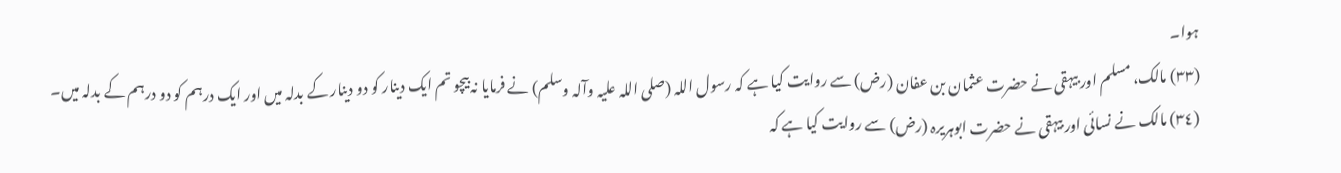ہوا۔
(٣٣) مالک، مسلم اور بیہقی نے حضرت عثمان بن عفان (رض) سے روایت کیا ہے کہ رسول اللہ (صلی اللہ علیہ وآلہ وسلم) نے فرمایا نہ بیچو تم ایک دینار کو دو دینار کے بدلہ میں اور ایک درہم کو دو درہم کے بدلہ میں۔
(٣٤) مالک نے نسائی اور بیہقی نے حضرت ابوہریرہ (رض) سے روایت کیا ہے کہ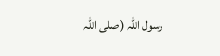رسول اللہ (صلی اللہ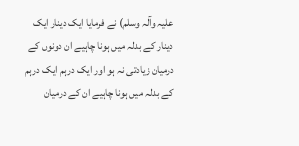علیہ وآلہ وسلم) نے فرمایا ایک دینار ایک دینار کے بدلہ میں ہونا چاہیے ان دونوں کے درمیان زیادتی نہ ہو اور ایک درہم ایک درہم کے بدلہ میں ہونا چاہیے ان کے درمیان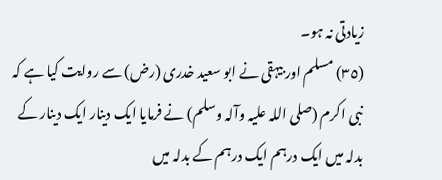زیادتی نہ ہو۔
(٣٥) مسلم اور بیہقی نے ابو سعید خدری (رض) سے روایت کیا ہے کہ نبی اکرم (صلی اللہ علیہ وآلہ وسلم) نے فرمایا ایک دینار ایک دینار کے بدلہ میں ایک درہم ایک درہم کے بدلہ میں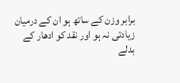برابر وزن کے ساتھ ہو ان کے درمیان زیادتی نہ ہو اور نقد کو ادھار کے بدلے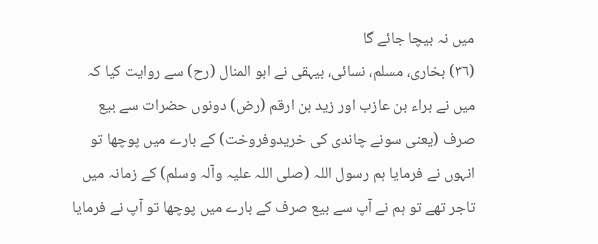میں نہ بیچا جائے گا
(٣٦) بخاری، مسلم، نسائی، بیہقی نے ابو المنال (رح) سے روایت کیا کہ میں نے براء بن عازب اور زید بن ارقم (رض) دونوں حضرات سے بیع صرف (یعنی سونے چاندی کی خریدوفروخت) کے بارے میں پوچھا تو انہوں نے فرمایا ہم رسول اللہ (صلی اللہ علیہ وآلہ وسلم) کے زمانہ میں تاجر تھے تو ہم نے آپ سے بیع صرف کے بارے میں پوچھا تو آپ نے فرمایا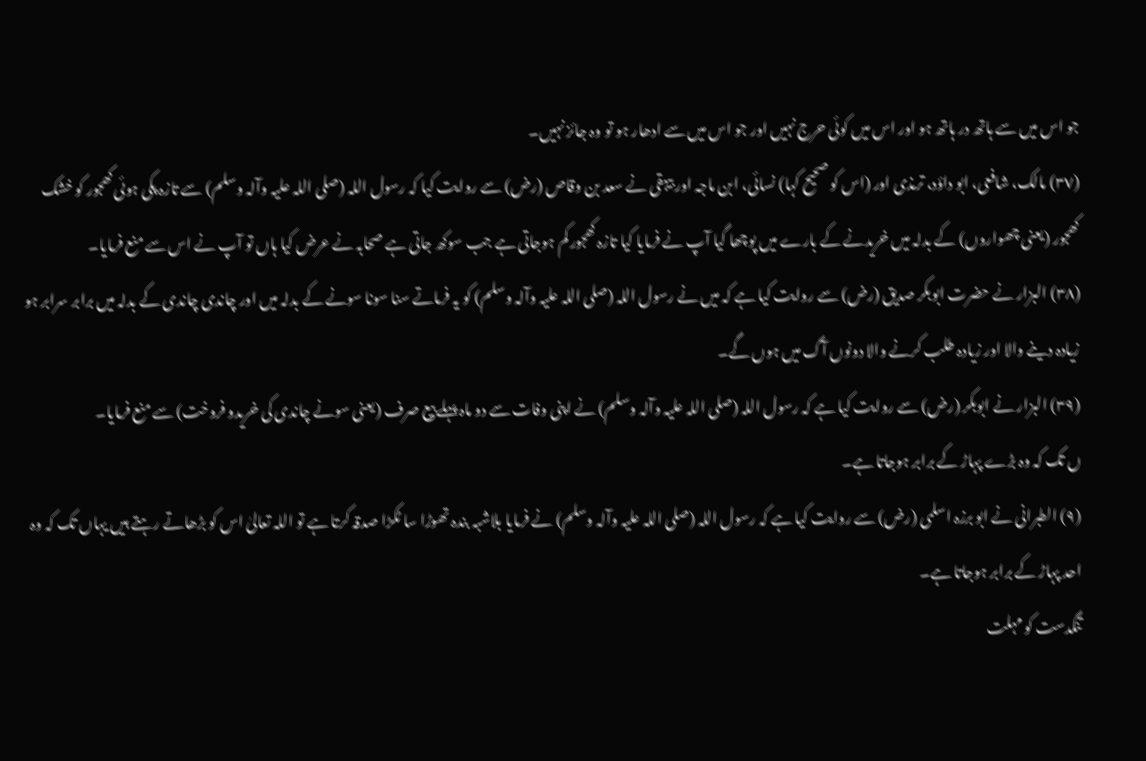جو اس میں سے ہاتھ در ہاتھ ہو اور اس میں کوئی حرج نہیں اور جو اس میں سے ادھار ہو تو وہ جائز نہیں۔
(٣٧) مالک، شافعی، ابو داؤد، ترمذی اور (اس کو صحیح کہا) نسائی، ابن ماجہ اور بیہقی نے سعد بن وقاص (رض) سے روایت کیا کہ رسول اللہ (صلی اللہ علیہ وآلہ وسلم) سے تازہ پکی ہوئی کھجور کو خشک کھجور (یعنی چھواروں) کے بدلہ میں خریدنے کے بارے میں پوچھا گیا آپ نے فرمایا کیا تازہ کھجور کم ہوجاتی ہے جب سوکھ جاتی ہے صحابہ نے عرض کیا ہاں تو آپ نے اس سے منع فرمایا۔
(٣٨) البزار نے حضرت ابوبکر صدیق (رض) سے روایت کیا ہے کہ میں نے رسول اللہ (صلی اللہ علیہ وآلہ وسلم) کو یہ فرماتے سنا سونا سونے کے بدلہ میں اور چاندی چاندی کے بدلہ میں برابر سرابر ہو زیادہ دینے والا اور زیادہ طلب کرنے والا دونوں آگ میں ہوں گے۔
(٣٩) البزار نے ابوبکر (رض) سے روایت کیا ہے کہ رسول اللہ (صلی اللہ علیہ وآلہ وسلم) نے اپنی وفات سے دو ماہ پہلے بیع صرف (یعنی سونے چاندی کی خریدو فروخت) سے منع فرمایا۔
ں تک کہ وہ بڑے پہاڑ کے برابر ہوجاتا ہے۔
(٩) الطبرانی نے ابو برزہ اسلمی (رض) سے روایت کیا ہے کہ رسول اللہ (صلی اللہ علیہ وآلہ وسلم) نے فرمایا بلاشبہ بندہ تھوڑا سا ٹکڑا صدقہ کرتا ہے تو اللہ تعالیٰ اس کو بڑھاتے رہتے ہیں یہاں تک کہ وہ احد پہاڑ کے برابر ہوجاتا ہے۔
تنگدست کو مہلت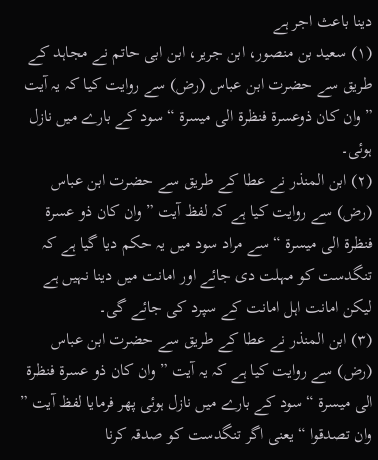دینا باعث اجر ہے
(١) سعید بن منصور، ابن جریر، ابن ابی حاتم نے مجاہد کے طریق سے حضرت ابن عباس (رض) سے روایت کیا کہ یہ آیت ” وان کان ذوعسرۃ فنظرۃ الی میسرۃ “ سود کے بارے میں نازل ہوئی۔
(٢) ابن المنذر نے عطا کے طریق سے حضرت ابن عباس (رض) سے روایت کیا ہے کہ لفظ آیت ” وان کان ذو عسرۃ فنظرۃ الی میسرۃ “ سے مراد سود میں یہ حکم دیا گیا ہے کہ تنگدست کو مہلت دی جائے اور امانت میں دینا نہیں ہے لیکن امانت اہل امانت کے سپرد کی جائے گی۔
(٣) ابن المنذر نے عطا کے طریق سے حضرت ابن عباس (رض) سے روایت کیا ہے کہ یہ آیت ” وان کان ذو عسرۃ فنظرۃ الی میسرۃ “ سود کے بارے میں نازل ہوئی پھر فرمایا لفظ آیت ” وان تصدقوا “ یعنی اگر تنگدست کو صدقہ کرنا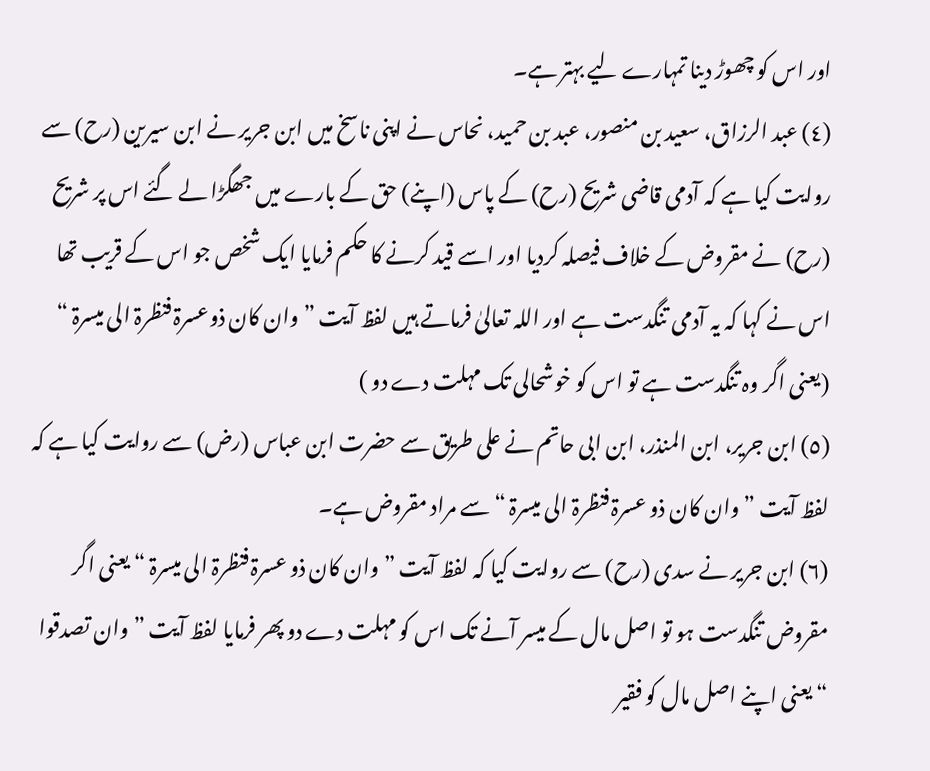اور اس کو چھوڑ دینا تمہارے لیے بہتر ہے۔
(٤) عبد الرزاق، سعید بن منصور، عبد بن حمید، نحاس نے اپنی ناسخ میں ابن جریر نے ابن سیرین (رح) سے روایت کیا ہے کہ آدمی قاضی شریح (رح) کے پاس (اپنے) حق کے بارے میں جھگڑا لے گئے اس پر شریح (رح) نے مقروض کے خلاف فیصلہ کردیا اور اسے قید کرنے کا حکم فرمایا ایک شخص جو اس کے قریب تھا اس نے کہا کہ یہ آدمی تنگدست ہے اور اللہ تعالیٰ فرماتے ہیں لفظ آیت ” وان کان ذوعسرۃ فنظرۃ الی میسرۃ “ (یعنی اگر وہ تنگدست ہے تو اس کو خوشحالی تک مہلت دے دو )
(٥) ابن جریر، ابن المنذر، ابن ابی حاتم نے علی طریق سے حضرت ابن عباس (رض) سے روایت کیا ہے کہ لفظ آیت ” وان کان ذو عسرۃ فنظرۃ الی میسرۃ “ سے مراد مقروض ہے۔
(٦) ابن جریر نے سدی (رح) سے روایت کیا کہ لفظ آیت ” وان کان ذو عسرۃ فنظرۃ الی میسرۃ “ یعنی اگر مقروض تنگدست ہو تو اصل مال کے میسر آنے تک اس کو مہلت دے دو پھر فرمایا لفظ آیت ” وان تصدقوا “ یعنی اپنے اصل مال کو فقیر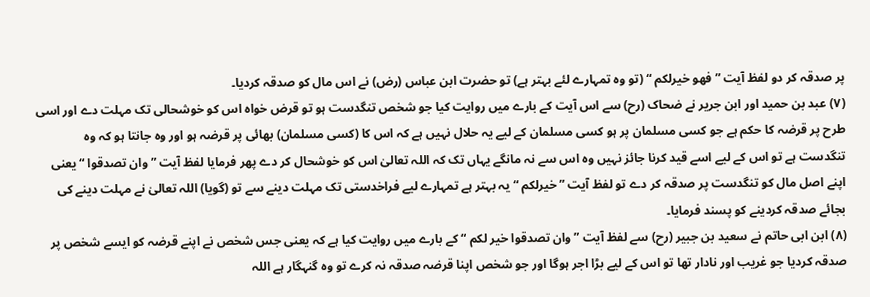پر صدقہ کر دو لفظ آیت ” فھو خیرلکم “ (تو وہ تمہارے لئے بہتر ہے) تو حضرت ابن عباس (رض) نے اس مال کو صدقہ کردیا۔
(٧) عبد بن حمید اور ابن جریر نے ضحاک (رح) سے اس آیت کے بارے میں روایت کیا جو شخص تنگدست ہو تو قرض خواہ اس کو خوشحالی تک مہلت دے اور اسی طرح پر قرضہ کا حکم ہے جو کسی مسلمان پر ہو کسی مسلمان کے لیے یہ حلال نہیں ہے کہ اس کا (کسی مسلمان) بھائی پر قرضہ ہو اور وہ جانتا ہو کہ وہ تنگدست ہے تو اس کے لیے اسے قید کرنا جائز نہیں وہ اس سے نہ مانگے یہاں تک کہ اللہ تعالیٰ اس کو خوشحال کر دے پھر فرمایا لفظ آیت ” وان تصدقوا “ یعنی اپنے اصل مال کو تنگدست پر صدقہ کر دے تو لفظ آیت ” خیرلکم “ یہ بہتر ہے تمہارے لیے فراخدستی تک مہلت دینے سے تو (گویا) اللہ تعالیٰ نے مہلت دینے کی بجائے صدقہ کردینے کو پسند فرمایا۔
(٨) ابن ابی حاتم نے سعید بن جبیر (رح) سے لفظ آیت ” وان تصدقوا خیر لکم “ کے بارے میں روایت کیا ہے کہ یعنی جس شخص نے اپنے قرضہ کو ایسے شخص پر صدقہ کردیا جو غریب اور نادار تھا تو اس کے لیے بڑا اجر ہوگا اور جو شخص اپنا قرضہ صدقہ نہ کرے تو وہ گنہگار ہے اللہ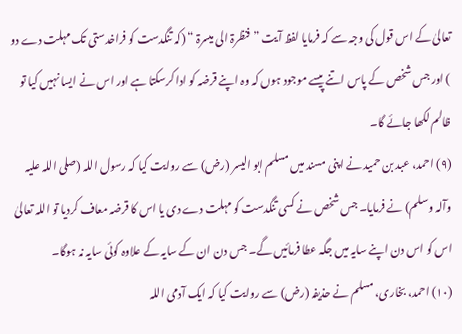تعالیٰ کے اس قول کی وجہ سے کہ فرمایا لفظ آیت ” فنظرۃ الی میسرۃ “ (کہ تنگدست کو فراخدستی تک مہلت دے دو ) اور جس شخص کے پاس اتنے پیسے موجود ہوں کہ وہ اپنے قرضہ کو ادا کرسکتا ہے اور اس نے ایسا نہیں کیا تو ظالم لکھا جائے گا۔
(٩) احمد، عبد بن حمید نے اپنی مسند میں مسلم ابو الیسر (رض) سے روایت کیا کہ رسول اللہ (صلی اللہ علیہ وآلہ وسلم) نے فرمایا۔ جس شخص نے کسی تنگدست کو مہلت دے دی یا اس کا قرضہ معاف کردیا تو اللہ تعالیٰ اس کو اس دن اپنے سایہ میں جگہ عطا فرمائیں گے۔ جس دن ان کے سایہ کے علاوہ کوئی سایہ نہ ہوگا۔
(١٠) احمد، بخاری، مسلم نے حذیفہ (رض) سے روایت کیا کہ ایک آدمی اللہ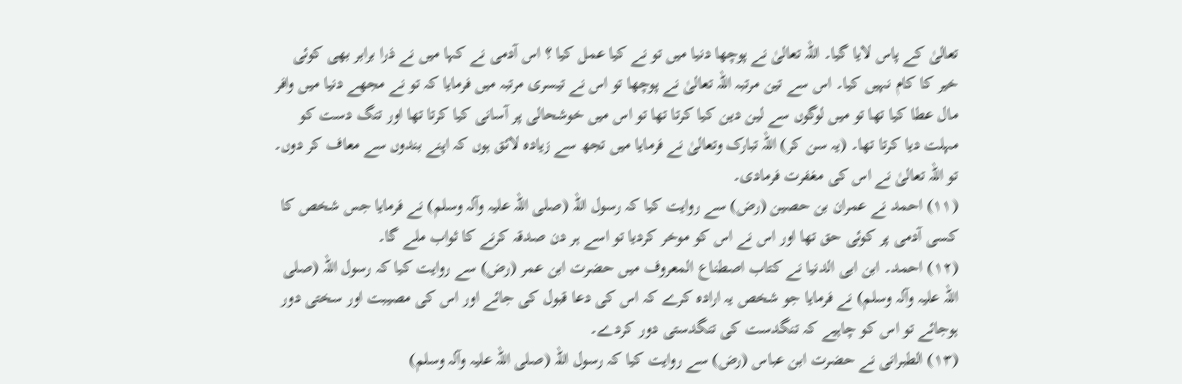تعالیٰ کے پاس لایا گیا۔ اللہ تعالیٰ نے پوچھا دنیا میں تو نے کیا عمل کیا ؟ اس آدمی نے کہا میں نے ذرا برابر بھی کوئی خیر کا کام نہیں کیا۔ اس سے تین مرتبہ اللہ تعالیٰ نے پوچھا تو اس نے تیسری مرتبہ میں فرمایا کہ تو نے مجھے دنیا میں وافر مال عطا کیا تھا تو میں لوگوں سے لین دین کیا کرتا تھا تو اس میں خوشحالی پر آسانی کیا کرتا تھا اور تنگ دست کو مہلت دیا کرتا تھا۔ (یہ سن کر) اللہ تبارک وتعالیٰ نے فرمایا میں تجھ سے زیادہ لائق ہوں کہ اپنے بندوں سے معاف کر دوں۔ تو اللہ تعالیٰ نے اس کی مغفرت فرمادی۔
(١١) احمد نے عمران بن حصین (رض) سے روایت کیا کہ رسول اللہ (صلی اللہ علیہ وآلہ وسلم) نے فرمایا جس شخص کا کسی آدمی پر کوئی حق تھا اور اس نے اس کو موخر کردیا تو اسے ہر دن صدقہ کرنے کا ثواب ملے گا۔
(١٢) احمد۔ ابن ابی الدنیا نے کتاب اصطناع المعروف میں حضرت ابن عمر (رض) سے روایت کیا کہ رسول اللہ (صلی اللہ علیہ وآلہ وسلم) نے فرمایا جو شخص یہ ارادہ کرے کہ اس کی دعا قبول کی جائے اور اس کی مصیبت اور سختی دور ہوجائے تو اس کو چاہیے کہ تنگدست کی تنگدستی دور کردے۔
(١٣) الطبرانی نے حضرت ابن عباس (رض) سے روایت کیا کہ رسول اللہ (صلی اللہ علیہ وآلہ وسلم)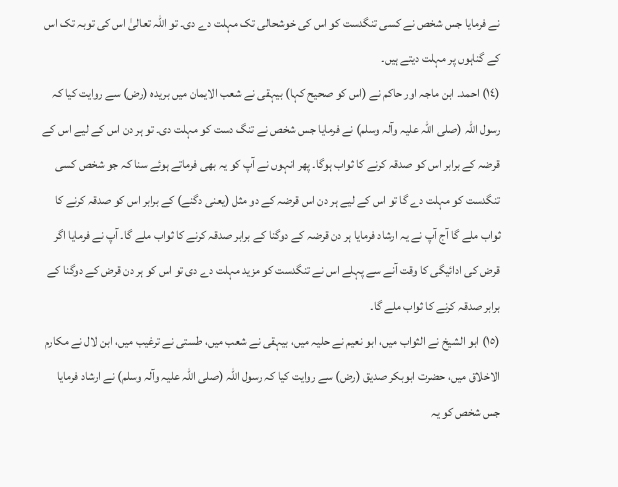نے فرمایا جس شخص نے کسی تنگدست کو اس کی خوشحالی تک مہلت دے دی۔ تو اللہ تعالیٰ اس کی توبہ تک اس کے گناہوں پر مہلت دیتے ہیں۔
(١٤) احمد۔ ابن ماجہ اور حاکم نے (اس کو صحیح کہا) بیہقی نے شعب الایمان میں بریدہ (رض) سے روایت کیا کہ رسول اللہ (صلی اللہ علیہ وآلہ وسلم) نے فرمایا جس شخص نے تنگ دست کو مہلت دی۔ تو ہر دن اس کے لیے اس کے قرضہ کے برابر اس کو صدقہ کرنے کا ثواب ہوگا۔ پھر انہوں نے آپ کو یہ بھی فرماتے ہوئے سنا کہ جو شخص کسی تنگدست کو مہلت دے گا تو اس کے لیے ہر دن اس قرضہ کے دو مثل (یعنی دگنے) کے برابر اس کو صدقہ کرنے کا ثواب ملے گا آج آپ نے یہ ارشاد فرمایا ہر دن قرضہ کے دوگنا کے برابر صدقہ کرنے کا ثواب ملے گا۔ آپ نے فرمایا اگر قرض کی ادائیگی کا وقت آنے سے پہلے اس نے تنگدست کو مزید مہلت دے دی تو اس کو ہر دن قرض کے دوگنا کے برابر صدقہ کرنے کا ثواب ملے گا۔
(١٥) ابو الشیخ نے الثواب میں، ابو نعیم نے حلیہ میں، بیہقی نے شعب میں، طستی نے ترغیب میں، ابن لال نے مکارم الاخلاق میں، حضرت ابوبکر صدیق (رض) سے روایت کیا کہ رسول اللہ (صلی اللہ علیہ وآلہ وسلم) نے ارشاد فرمایا جس شخص کو یہ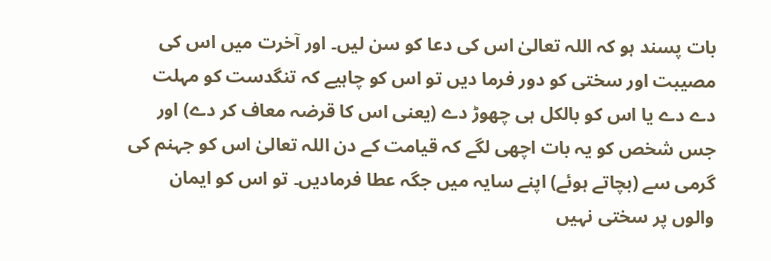بات پسند ہو کہ اللہ تعالیٰ اس کی دعا کو سن لیں۔ اور آخرت میں اس کی مصیبت اور سختی کو دور فرما دیں تو اس کو چاہیے کہ تنگدست کو مہلت دے دے یا اس کو بالکل ہی چھوڑ دے (یعنی اس کا قرضہ معاف کر دے) اور جس شخص کو یہ بات اچھی لگے کہ قیامت کے دن اللہ تعالیٰ اس کو جہنم کی گرمی سے (بچاتے ہوئے) اپنے سایہ میں جگہ عطا فرمادیں۔ تو اس کو ایمان والوں پر سختی نہیں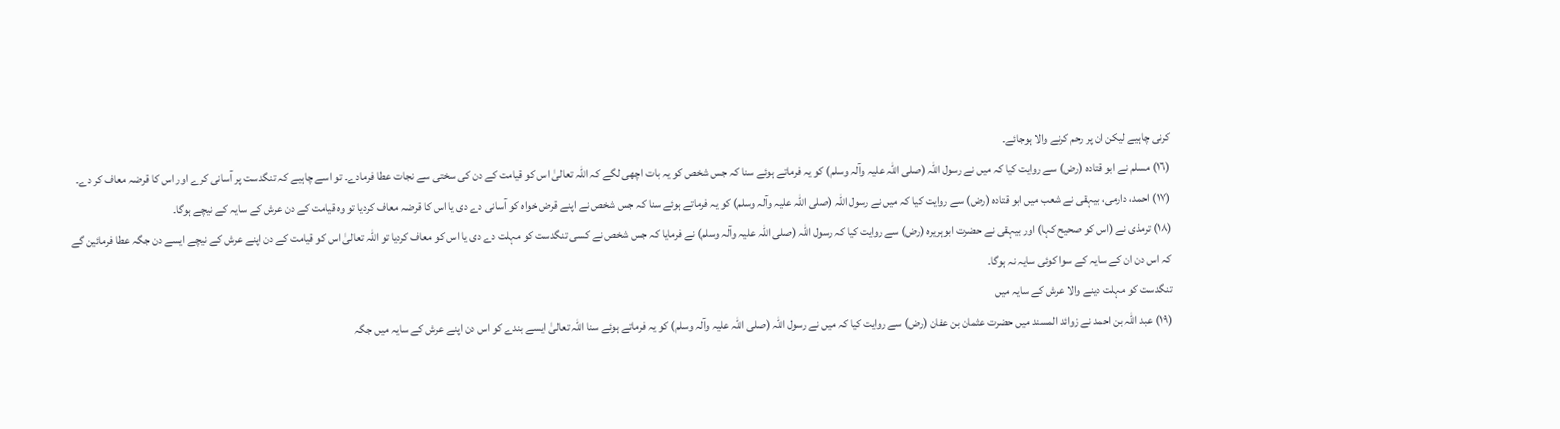کرنی چاہیے لیکن ان پر رحم کرنے والا ہوجائے۔
(١٦) مسلم نے ابو قتادہ (رض) سے روایت کیا کہ میں نے رسول اللہ (صلی اللہ علیہ وآلہ وسلم) کو یہ فرماتے ہوئے سنا کہ جس شخص کو یہ بات اچھی لگے کہ اللہ تعالیٰ اس کو قیامت کے دن کی سختی سے نجات عطا فرمادے۔ تو اسے چاہیے کہ تنگدست پر آسانی کرے اور اس کا قرضہ معاف کر دے۔
(١٧) احمد، دارمی، بیہقی نے شعب میں ابو قتادہ (رض) سے روایت کیا کہ میں نے رسول اللہ (صلی اللہ علیہ وآلہ وسلم) کو یہ فرماتے ہوئے سنا کہ جس شخص نے اپنے قرض خواہ کو آسانی دے دی یا اس کا قرضہ معاف کردیا تو وہ قیامت کے دن عرش کے سایہ کے نیچے ہوگا۔
(١٨) ترمذی نے (اس کو صحیح کہا) اور بیہقی نے حضرت ابوہریرہ (رض) سے روایت کیا کہ رسول اللہ (صلی اللہ علیہ وآلہ وسلم) نے فرمایا کہ جس شخص نے کسی تنگدست کو مہلت دے دی یا اس کو معاف کردیا تو اللہ تعالیٰ اس کو قیامت کے دن اپنے عرش کے نیچے ایسے دن جگہ عطا فرمائین گے کہ اس دن ان کے سایہ کے سوا کوئی سایہ نہ ہوگا۔
تنگدست کو مہلت دینے والا عرش کے سایہ میں
(١٩) عبد اللہ بن احمد نے زوائد المسند میں حضرت عثمان بن عفان (رض) سے روایت کیا کہ میں نے رسول اللہ (صلی اللہ علیہ وآلہ وسلم) کو یہ فرماتے ہوئے سنا اللہ تعالیٰ ایسے بندے کو اس دن اپنے عرش کے سایہ میں جگہ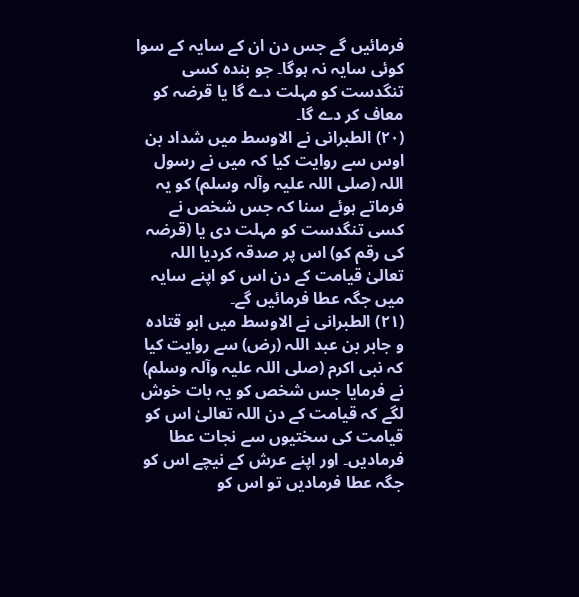فرمائیں گے جس دن ان کے سایہ کے سوا کوئی سایہ نہ ہوگا۔ جو بندہ کسی تنگدست کو مہلت دے گا یا قرضہ کو معاف کر دے گا۔
(٢٠) الطبرانی نے الاوسط میں شداد بن اوس سے روایت کیا کہ میں نے رسول اللہ (صلی اللہ علیہ وآلہ وسلم) کو یہ فرماتے ہوئے سنا کہ جس شخص نے کسی تنگدست کو مہلت دی یا (قرضہ کی رقم کو) اس پر صدقہ کردیا اللہ تعالیٰ قیامت کے دن اس کو اپنے سایہ میں جگہ عطا فرمائیں گے۔
(٢١) الطبرانی نے الاوسط میں ابو قتادہ و جابر بن عبد اللہ (رض) سے روایت کیا کہ نبی اکرم (صلی اللہ علیہ وآلہ وسلم) نے فرمایا جس شخص کو یہ بات خوش لگے کہ قیامت کے دن اللہ تعالیٰ اس کو قیامت کی سختیوں سے نجات عطا فرمادیں۔ اور اپنے عرش کے نیچے اس کو جگہ عطا فرمادیں تو اس کو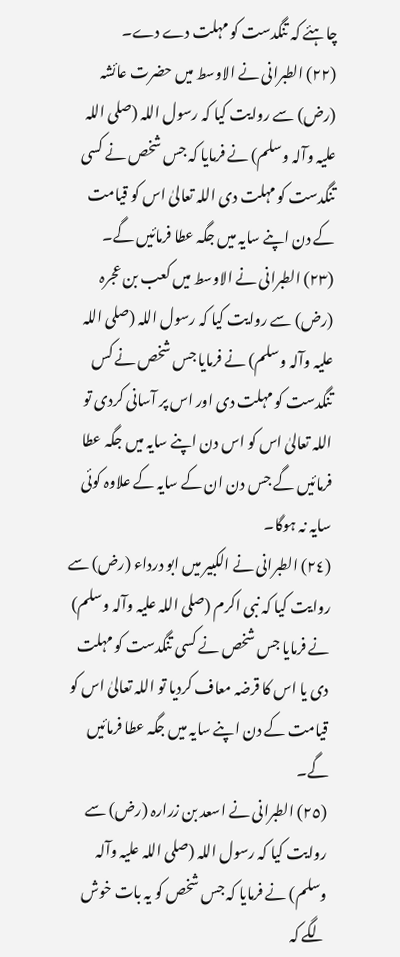چاہئے کہ تنگدست کو مہلت دے دے۔
(٢٢) الطبرانی نے الاوسط میں حضرت عائشہ (رض) سے روایت کیا کہ رسول اللہ (صلی اللہ علیہ وآلہ وسلم) نے فرمایا کہ جس شخص نے کسی تنگدست کو مہلت دی اللہ تعالیٰ اس کو قیامت کے دن اپنے سایہ میں جگہ عطا فرمائیں گے۔
(٢٣) الطبرانی نے الاوسط میں کعب بن عجرہ (رض) سے روایت کیا کہ رسول اللہ (صلی اللہ علیہ وآلہ وسلم) نے فرمایا جس شخص نے کس تنگدست کو مہلت دی اور اس پر آسانی کردی تو اللہ تعالیٰ اس کو اس دن اپنے سایہ میں جگہ عطا فرمائیں گے جس دن ان کے سایہ کے علاوہ کوئی سایہ نہ ہوگا۔
(٢٤) الطبرانی نے الکبیر میں ابو درداء (رض) سے روایت کیا کہ نبی اکرم (صلی اللہ علیہ وآلہ وسلم) نے فرمایا جس شخص نے کسی تنگدست کو مہلت دی یا اس کا قرضہ معاف کردیا تو اللہ تعالیٰ اس کو قیامت کے دن اپنے سایہ میں جگہ عطا فرمائیں گے۔
(٢٥) الطبرانی نے اسعد بن زرارہ (رض) سے روایت کیا کہ رسول اللہ (صلی اللہ علیہ وآلہ وسلم) نے فرمایا کہ جس شخص کو یہ بات خوش لگے کہ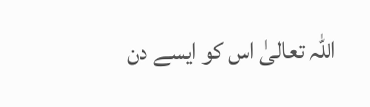اللہ تعالیٰ اس کو ایسے دن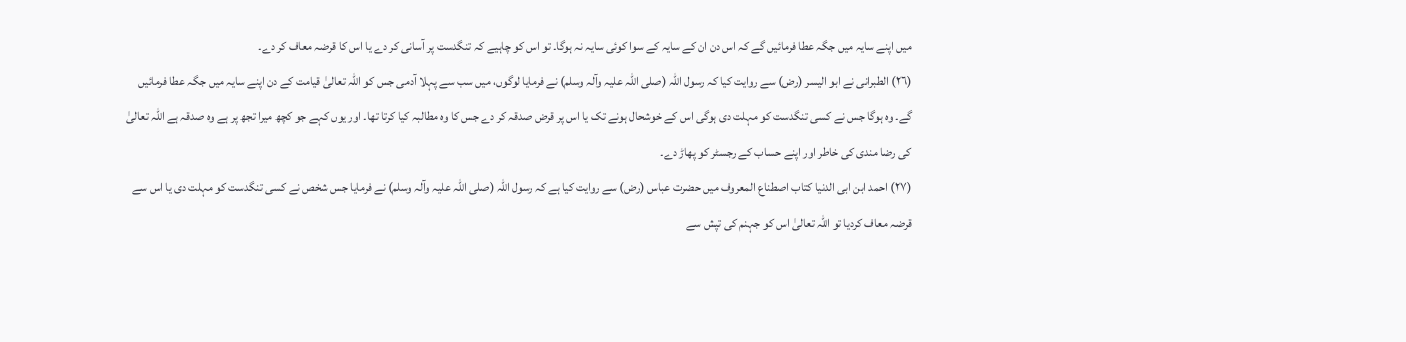میں اپنے سایہ میں جگہ عطا فرمائیں گے کہ اس دن ان کے سایہ کے سوا کوئی سایہ نہ ہوگا۔ تو اس کو چاہیے کہ تنگدست پر آسانی کر دے یا اس کا قرضہ معاف کر دے۔
(٢٦) الطبرانی نے ابو الیسر (رض) سے روایت کیا کہ رسول اللہ (صلی اللہ علیہ وآلہ وسلم) نے فرمایا لوگوں، میں سب سے پہلا آدمی جس کو اللہ تعالیٰ قیامت کے دن اپنے سایہ میں جگہ عطا فرمائیں گے۔ وہ ہوگا جس نے کسی تنگدست کو مہلت دی ہوگی اس کے خوشحال ہونے تک یا اس پر قرض صدقہ کر دے جس کا وہ مطالبہ کیا کرتا تھا۔ اور یوں کہے جو کچھ میرا تجھ پر ہے وہ صدقہ ہے اللہ تعالیٰ کی رضا مندی کی خاطر اور اپنے حساب کے رجسٹر کو پھاڑ دے۔
(٢٧) احمد ابن ابی الدنیا کتاب اصطناع المعروف میں حضرت عباس (رض) سے روایت کیا ہے کہ رسول اللہ (صلی اللہ علیہ وآلہ وسلم) نے فرمایا جس شخص نے کسی تنگدست کو مہلت دی یا اس سے قرضہ معاف کردیا تو اللہ تعالیٰ اس کو جہنم کی تپش سے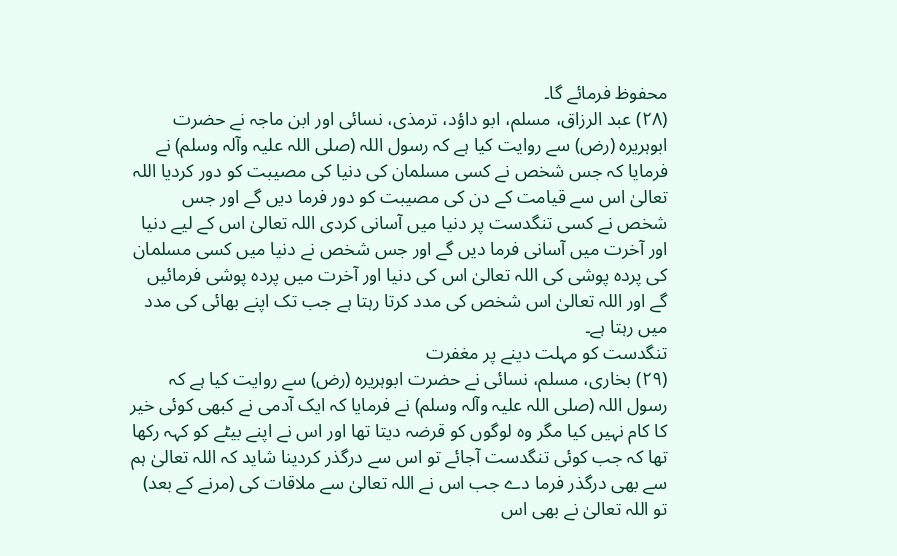محفوظ فرمائے گا۔
(٢٨) عبد الرزاق، مسلم، ابو داؤد، ترمذی، نسائی اور ابن ماجہ نے حضرت ابوہریرہ (رض) سے روایت کیا ہے کہ رسول اللہ (صلی اللہ علیہ وآلہ وسلم) نے فرمایا کہ جس شخص نے کسی مسلمان کی دنیا کی مصیبت کو دور کردیا اللہ تعالیٰ اس سے قیامت کے دن کی مصیبت کو دور فرما دیں گے اور جس شخص نے کسی تنگدست پر دنیا میں آسانی کردی اللہ تعالیٰ اس کے لیے دنیا اور آخرت میں آسانی فرما دیں گے اور جس شخص نے دنیا میں کسی مسلمان کی پردہ پوشی کی اللہ تعالیٰ اس کی دنیا اور آخرت میں پردہ پوشی فرمائیں گے اور اللہ تعالیٰ اس شخص کی مدد کرتا رہتا ہے جب تک اپنے بھائی کی مدد میں رہتا ہے۔
تنگدست کو مہلت دینے پر مغفرت
(٢٩) بخاری، مسلم، نسائی نے حضرت ابوہریرہ (رض) سے روایت کیا ہے کہ رسول اللہ (صلی اللہ علیہ وآلہ وسلم) نے فرمایا کہ ایک آدمی نے کبھی کوئی خیر کا کام نہیں کیا مگر وہ لوگوں کو قرضہ دیتا تھا اور اس نے اپنے بیٹے کو کہہ رکھا تھا کہ جب کوئی تنگدست آجائے تو اس سے درگذر کردینا شاید کہ اللہ تعالیٰ ہم سے بھی درگذر فرما دے جب اس نے اللہ تعالیٰ سے ملاقات کی (مرنے کے بعد) تو اللہ تعالیٰ نے بھی اس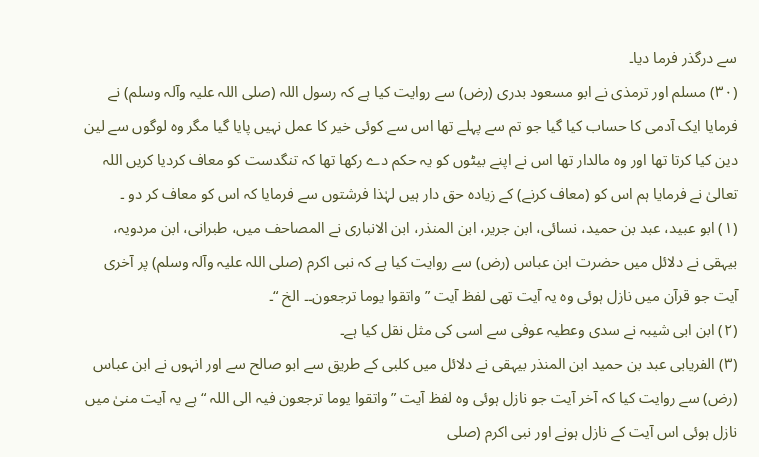سے درگذر فرما دیا۔
(٣٠) مسلم اور ترمذی نے ابو مسعود بدری (رض) سے روایت کیا ہے کہ رسول اللہ (صلی اللہ علیہ وآلہ وسلم) نے فرمایا ایک آدمی کا حساب کیا گیا جو تم سے پہلے تھا اس سے کوئی خیر کا عمل نہیں پایا گیا مگر وہ لوگوں سے لین دین کیا کرتا تھا اور وہ مالدار تھا اس نے اپنے بیٹوں کو یہ حکم دے رکھا تھا کہ تنگدست کو معاف کردیا کریں اللہ تعالیٰ نے فرمایا ہم اس کو (معاف کرنے) کے زیادہ حق دار ہیں لہٰذا فرشتوں سے فرمایا کہ اس کو معاف کر دو ۔
(١) ابو عبید، عبد بن حمید، نسائی، ابن جریر، ابن المنذر، ابن الانباری نے المصاحف میں، طبرانی، ابن مردویہ، بیہقی نے دلائل میں حضرت ابن عباس (رض) سے روایت کیا ہے کہ نبی اکرم (صلی اللہ علیہ وآلہ وسلم) پر آخری آیت جو قرآن میں نازل ہوئی وہ یہ آیت تھی لفظ آیت ” واتقوا یوما ترجعون۔۔ الخ “۔
(٢) ابن ابی شیبہ نے سدی وعطیہ عوفی سے اسی کی مثل نقل کیا ہے۔
(٣) الفریابی عبد بن حمید ابن المنذر بیہقی نے دلائل میں کلبی کے طریق سے ابو صالح سے اور انہوں نے ابن عباس (رض) سے روایت کیا کہ آخر آیت جو نازل ہوئی وہ لفظ آیت ” واتقوا یوما ترجعون فیہ الی اللہ “ ہے یہ آیت منیٰ میں نازل ہوئی اس آیت کے نازل ہونے اور نبی اکرم (صلی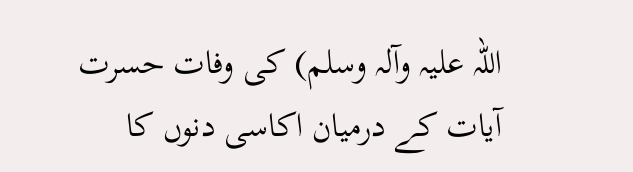اللہ علیہ وآلہ وسلم) کی وفات حسرت آیات کے درمیان اکاسی دنوں کا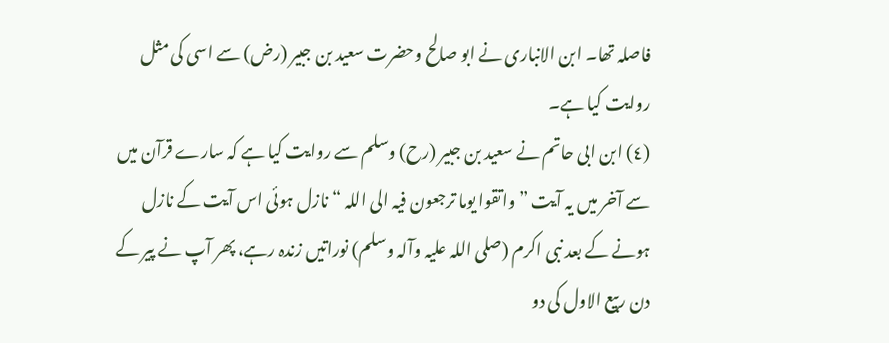فاصلہ تھا۔ ابن الانباری نے ابو صالح وحضرت سعید بن جبیر (رض) سے اسی کی مثل روایت کیا ہے۔
(٤) ابن ابی حاتم نے سعید بن جبیر (رح) وسلم سے روایت کیا ہے کہ سارے قرآن میں سے آخر میں یہ آیت ” واتقوا یوما ترجعون فیہ الی اللہ “ نازل ہوئی اس آیت کے نازل ہونے کے بعد نبی اکرم (صلی اللہ علیہ وآلہ وسلم) نوراتیں زندہ رہے، پھر آپ نے پیر کے دن ربیع الاول کی دو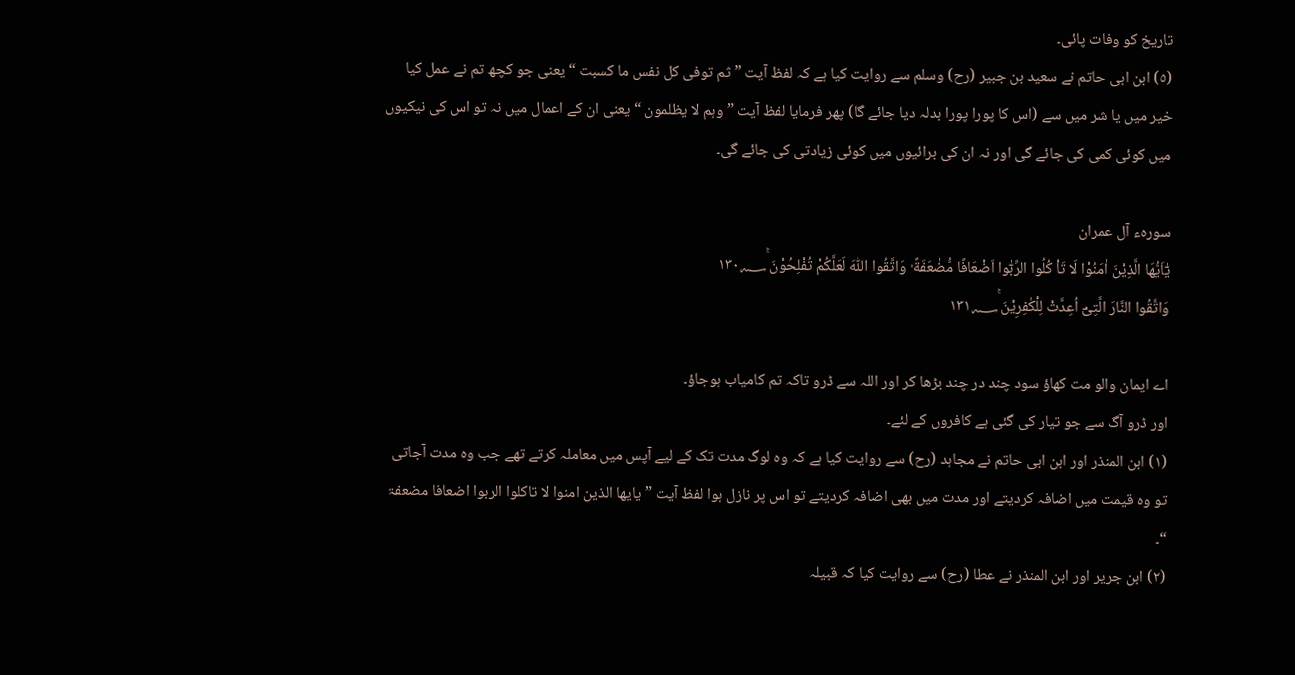تاریخ کو وفات پائی۔
(٥) ابن ابی حاتم نے سعید بن جبیر (رح) وسلم سے روایت کیا ہے کہ لفظ آیت ” ثم توفی کل نفس ما کسبت “ یعنی جو کچھ تم نے عمل کیا خیر میں یا شر میں سے (اس کا پورا پورا بدلہ دیا جائے گا) پھر فرمایا لفظ آیت ” وہم لا یظلمون “ یعنی ان کے اعمال میں نہ تو اس کی نیکیوں میں کوئی کمی کی جائے گی اور نہ ان کی برائیوں میں کوئی زیادتی کی جائے گی۔

سورہء آل عمران
يٰٓاَيُّھَا الَّذِيْنَ اٰمَنُوْا لَا تَاْ كُلُوا الرِّبٰٓوا اَضْعَافًا مُّضٰعَفَةً ۠ وَاتَّقُوا اللّٰهَ لَعَلَّكُمْ تُفْلِحُوْنَ ١٣٠؁ۚ
وَاتَّقُوا النَّارَ الَّتِىْٓ اُعِدَّتْ لِلْكٰفِرِيْنَ ١٣١؁ۚ

اے ایمان والو مت کھاؤ سود چند در چند بڑھا کر اور اللہ سے ڈرو تاکہ تم کامیاب ہوجاؤ۔
اور ڈرو آگ سے جو تیار کی گئی ہے کافروں کے لئے۔
(١) ابن المنذر اور ابن ابی حاتم نے مجاہد (رح) سے روایت کیا ہے کہ وہ لوگ مدت تک کے لیے آپس میں معاملہ کرتے تھے جب وہ مدت آجاتی تو وہ قیمت میں اضافہ کردیتے اور مدت میں بھی اضافہ کردیتے تو اس پر نازل ہوا لفظ آیت ” یایھا الذین امنوا لا تاکلوا الربوا اضعافا مضعفۃ “۔
(٢) ابن جریر اور ابن المنذر نے عطا (رح) سے روایت کیا کہ قبیلہ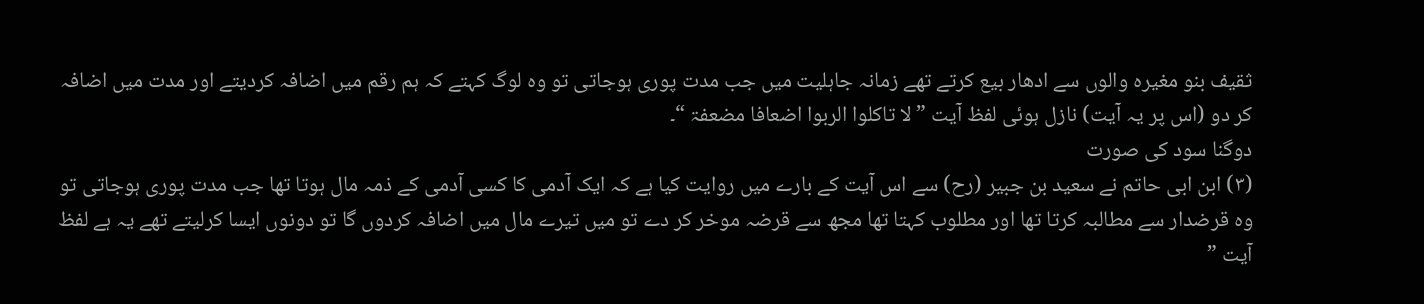ثقیف بنو مغیرہ والوں سے ادھار بیع کرتے تھے زمانہ جاہلیت میں جب مدت پوری ہوجاتی تو وہ لوگ کہتے کہ ہم رقم میں اضافہ کردیتے اور مدت میں اضافہ کر دو (اس پر یہ آیت) نازل ہوئی لفظ آیت ” لا تاکلوا الربوا اضعافا مضعفۃ “۔
دوگنا سود کی صورت
(٣) ابن ابی حاتم نے سعید بن جبیر (رح) سے اس آیت کے بارے میں روایت کیا ہے کہ ایک آدمی کا کسی آدمی کے ذمہ مال ہوتا تھا جب مدت پوری ہوجاتی تو وہ قرضدار سے مطالبہ کرتا تھا اور مطلوب کہتا تھا مجھ سے قرضہ موخر کر دے تو میں تیرے مال میں اضافہ کردوں گا تو دونوں ایسا کرلیتے تھے یہ ہے لفظ آیت ”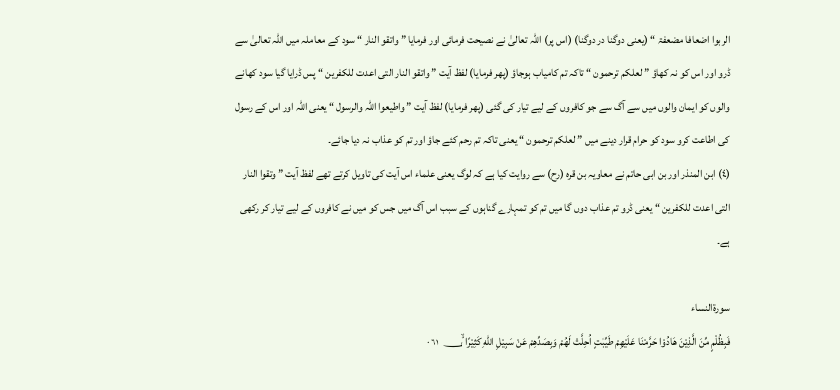الربوا اضعافا مضعفۃ “ (یعنی دوگنا در دوگنا) (اس پر) اللہ تعالیٰ نے نصیحت فرمائی اور فرمایا ” واتقو النار “ سود کے معاملہ میں اللہ تعالیٰ سے ڈرو اور اس کو نہ کھاؤ ” لعلکم ترحمون “ تاکہ تم کامیاب ہوجاؤ (پھر فرمایا) لفظ آیت ” واتقو النار التی اعدت للکفرین “ پس ڈرایا گیا سود کھانے والوں کو ایمان والوں میں سے آگ سے جو کافروں کے لیے تیار کی گئی (پھر فرمایا) لفظ آیت ” واطیعوا اللہ والرسول “ یعنی اللہ اور اس کے رسول کی اطاعت کرو سود کو حرام قرار دینے میں ” لعلکم ترحمون “ یعنی تاکہ تم رحم کئے جاؤ اور تم کو عذاب نہ دیا جائے۔
(٤) ابن المنذر اور بن ابی حاتم نے معاویہ بن قرہ (رح) سے روایت کیا ہے کہ لوگ یعنی علماء اس آیت کی تاویل کرتے تھے لفظ آیت ” وتقوا النار التی اعدت للکفرین “ یعنی ڈرو تم عذاب دوں گا میں تم کو تمہارے گناہوں کے سبب اس آگ میں جس کو میں نے کافروں کے لیے تیار کر رکھی ہے۔

سورۃالنساء
فَبِظُلْمٍ مِّنَ الَّذِيْنَ هَادُوْا حَرَّمْنَا عَلَيْهِمْ طَيِّبٰتٍ اُحِلَّتْ لَهُمْ وَبِصَدِّهِمْ عَنْ سَبِيْلِ اللّٰهِ كَثِيْرًا ١٦٠؀ۙ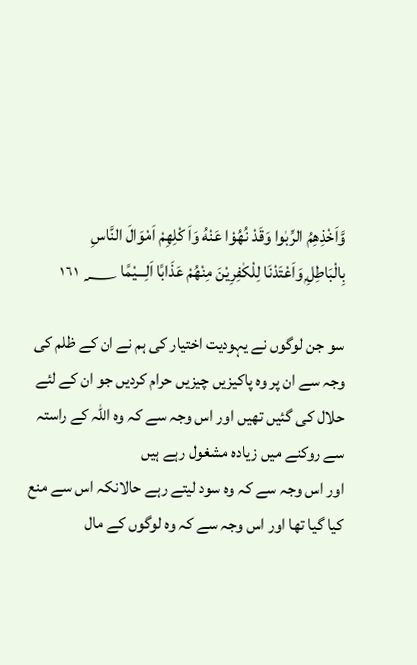وَّاَخْذِهِمُ الرِّبٰوا وَقَدْ نُھُوْا عَنْهُ وَاَ كْلِهِمْ اَمْوَالَ النَّاسِ بِالْبَاطِلِ ۭوَاَعْتَدْنَا لِلْكٰفِرِيْنَ مِنْهُمْ عَذَابًا اَلِـــيْمًا ١٦١؁

سو جن لوگوں نے یہودیت اختیار کی ہم نے ان کے ظلم کی وجہ سے ان پر وہ پاکیزیں چیزیں حرام کردیں جو ان کے لئے حلال کی گئیں تھیں اور اس وجہ سے کہ وہ اللہ کے راستہ سے روکنے میں زیادہ مشغول رہے ہیں
اور اس وجہ سے کہ وہ سود لیتے رہے حالانکہ اس سے منع کیا گیا تھا اور اس وجہ سے کہ وہ لوگوں کے مال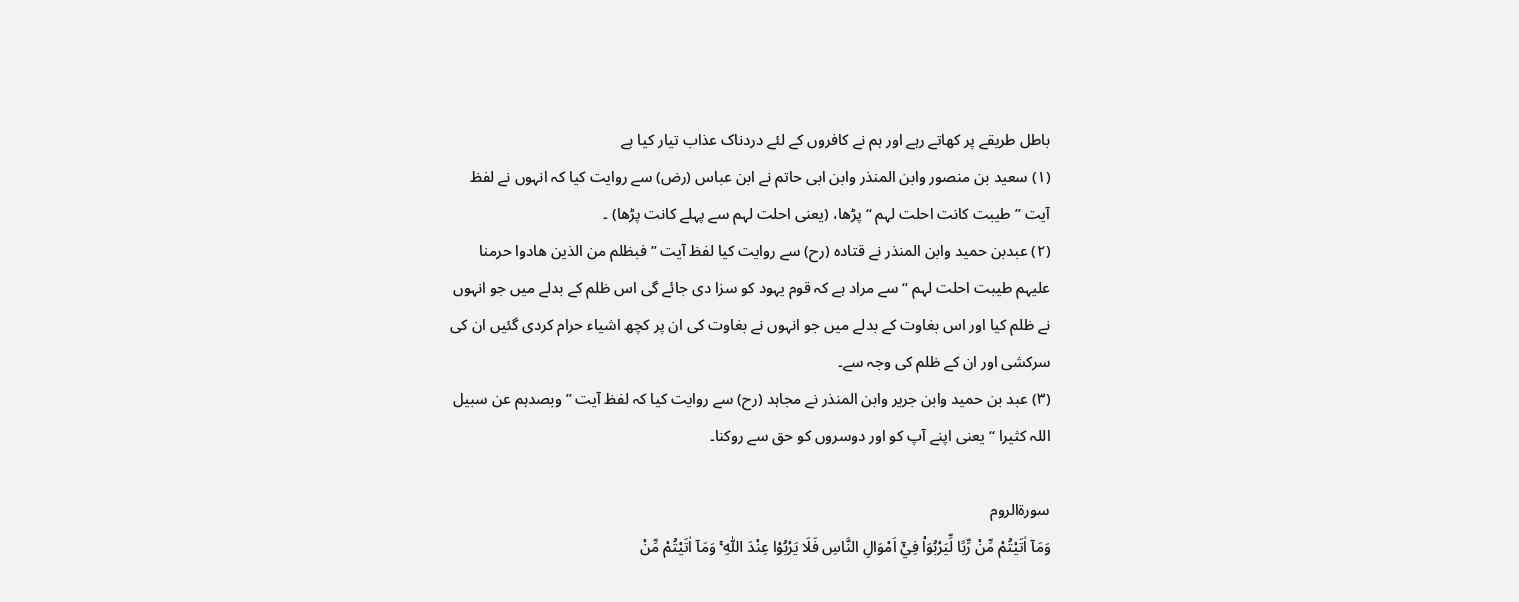باطل طریقے پر کھاتے رہے اور ہم نے کافروں کے لئے دردناک عذاب تیار کیا ہے
(١) سعید بن منصور وابن المنذر وابن ابی حاتم نے ابن عباس (رض) سے روایت کیا کہ انہوں نے لفظ آیت ” طیبت کانت احلت لہم “ پڑھا، (یعنی احلت لہم سے پہلے کانت پڑھا) ۔
(٢) عبدبن حمید وابن المنذر نے قتادہ (رح) سے روایت کیا لفظ آیت ” فبظلم من الذین ھادوا حرمنا علیہم طیبت احلت لہم “ سے مراد ہے کہ قوم یہود کو سزا دی جائے گی اس ظلم کے بدلے میں جو انہوں نے ظلم کیا اور اس بغاوت کے بدلے میں جو انہوں نے بغاوت کی ان پر کچھ اشیاء حرام کردی گئیں ان کی سرکشی اور ان کے ظلم کی وجہ سے۔
(٣) عبد بن حمید وابن جریر وابن المنذر نے مجاہد (رح) سے روایت کیا کہ لفظ آیت ” وبصدہم عن سبیل اللہ کثیرا “ یعنی اپنے آپ کو اور دوسروں کو حق سے روکنا۔

سورۃالروم
وَمَآ اٰتَيْتُمْ مِّنْ رِّبًا لِّيَرْبُوَا۟ فِيْٓ اَمْوَالِ النَّاسِ فَلَا يَرْبُوْا عِنْدَ اللّٰهِ ۚ وَمَآ اٰتَيْتُمْ مِّنْ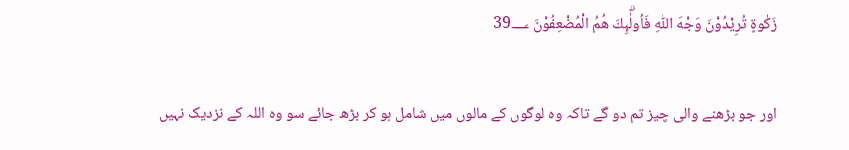زَكٰوةٍ تُرِيْدُوْنَ وَجْهَ اللّٰهِ فَاُولٰۗىِٕكَ هُمُ الْمُضْعِفُوْنَ 39؀

اور جو بڑھنے والی چیز تم دو گے تاکہ وہ لوگوں کے مالوں میں شامل ہو کر بڑھ جائے سو وہ اللہ کے نزدیک نہیں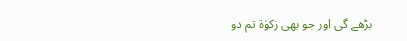بڑھے گی اور جو بھی زکوٰۃ تم دو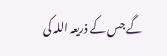گے جس کے ذریعہ اللہ کی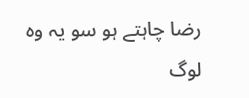رضا چاہتے ہو سو یہ وہ لوگ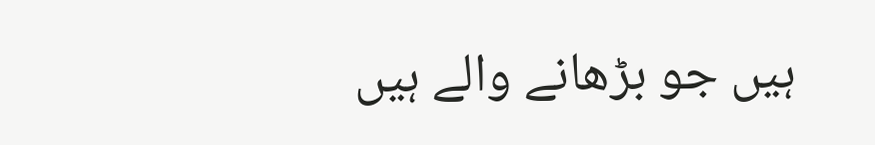ہیں جو بڑھانے والے ہیں